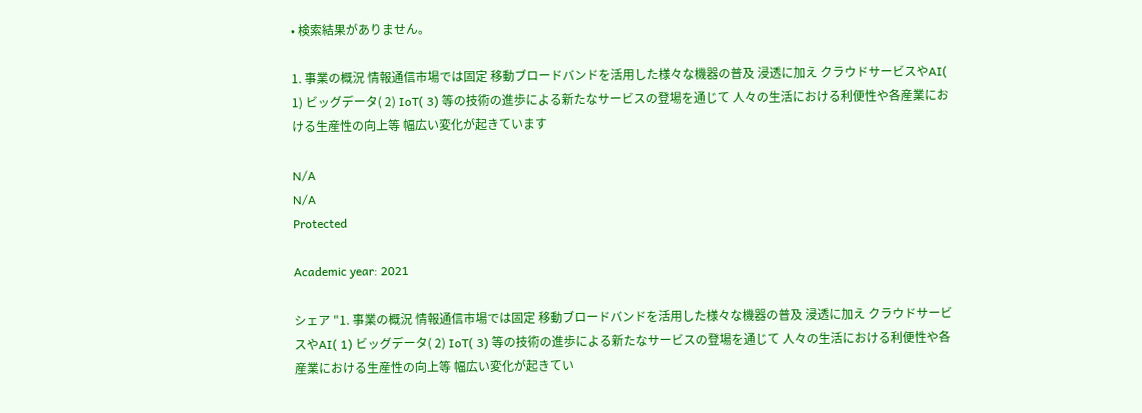• 検索結果がありません。

1. 事業の概況 情報通信市場では固定 移動ブロードバンドを活用した様々な機器の普及 浸透に加え クラウドサービスやAI( 1) ビッグデータ( 2) IoT( 3) 等の技術の進歩による新たなサービスの登場を通じて 人々の生活における利便性や各産業における生産性の向上等 幅広い変化が起きています

N/A
N/A
Protected

Academic year: 2021

シェア "1. 事業の概況 情報通信市場では固定 移動ブロードバンドを活用した様々な機器の普及 浸透に加え クラウドサービスやAI( 1) ビッグデータ( 2) IoT( 3) 等の技術の進歩による新たなサービスの登場を通じて 人々の生活における利便性や各産業における生産性の向上等 幅広い変化が起きてい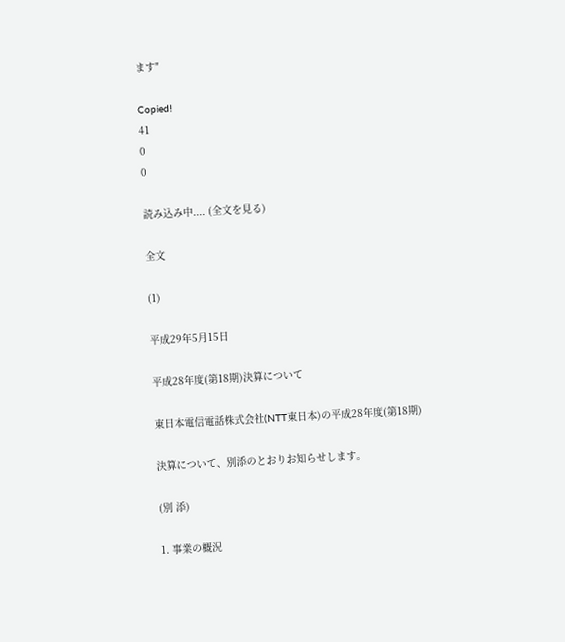ます"

Copied!
41
0
0

読み込み中.... (全文を見る)

全文

(1)

平成29年5月15日

平成28年度(第18期)決算について

東日本電信電話株式会社(NTT東日本)の平成28年度(第18期)

決算について、別添のとおりお知らせします。

(別 添)

1. 事業の概況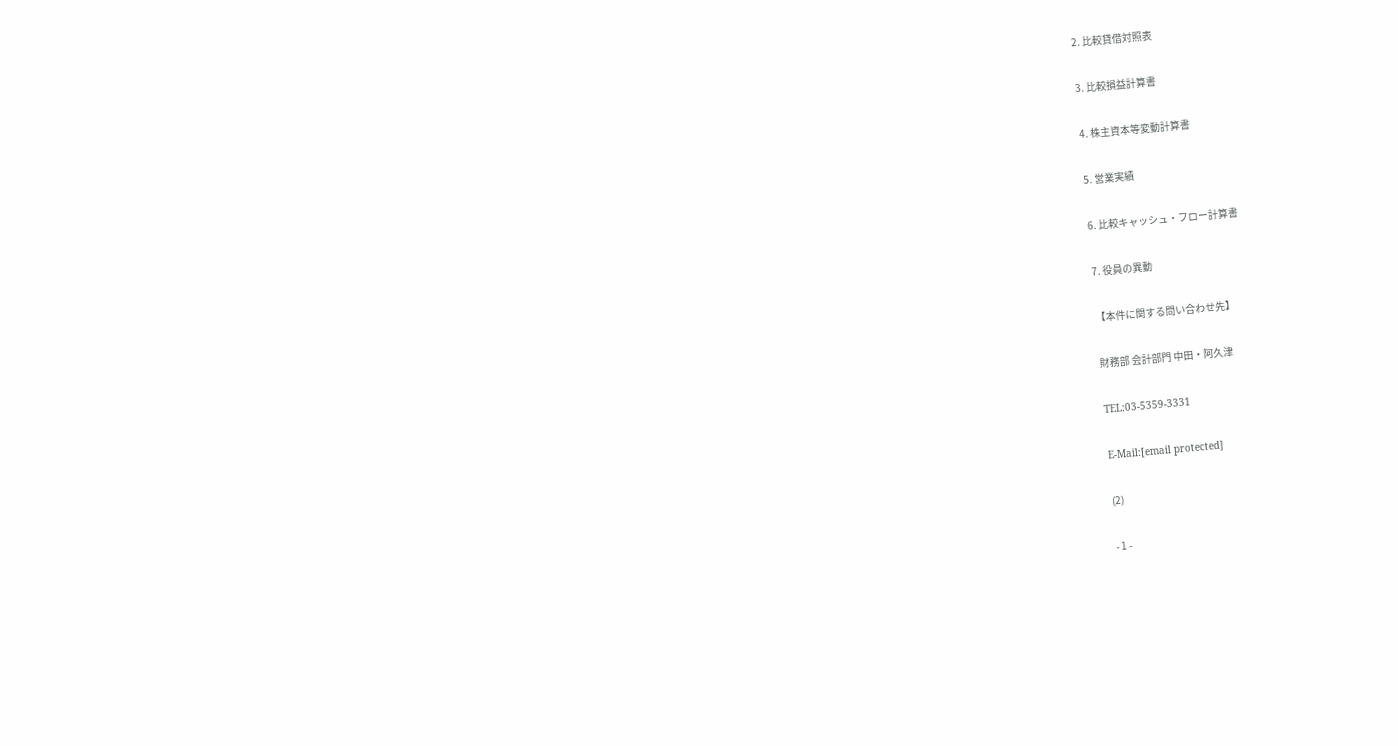2. 比較貸借対照表

3. 比較損益計算書

4. 株主資本等変動計算書

5. 営業実績

6. 比較キャッシュ・フロー計算書

7. 役員の異動

【本件に関する問い合わせ先】

財務部 会計部門 中田・阿久津

TEL:03-5359-3331

E-Mail:[email protected]

(2)

- 1 -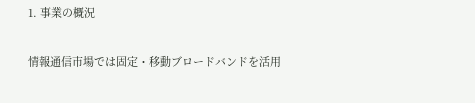1. 事業の概況

情報通信市場では固定・移動ブロードバンドを活用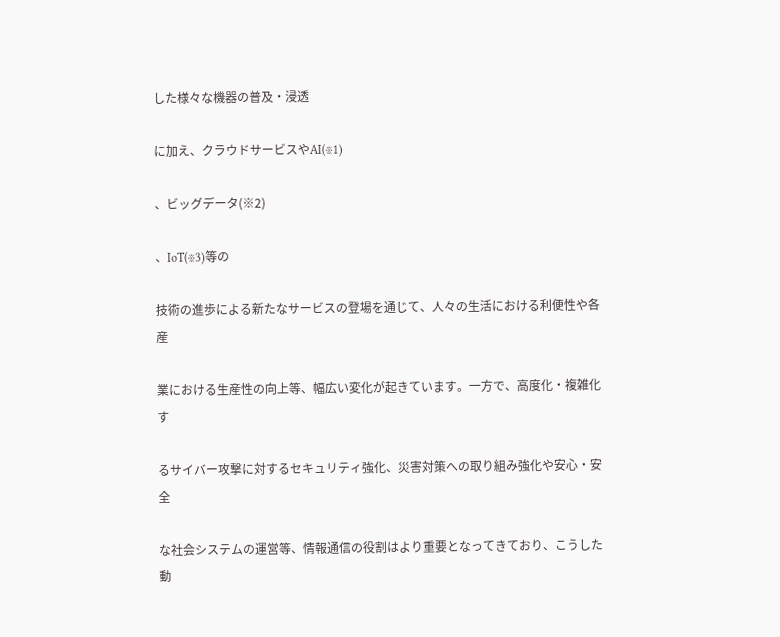した様々な機器の普及・浸透

に加え、クラウドサービスやAI(※1)

、ビッグデータ(※2)

、IoT(※3)等の

技術の進歩による新たなサービスの登場を通じて、人々の生活における利便性や各産

業における生産性の向上等、幅広い変化が起きています。一方で、高度化・複雑化す

るサイバー攻撃に対するセキュリティ強化、災害対策への取り組み強化や安心・安全

な社会システムの運営等、情報通信の役割はより重要となってきており、こうした動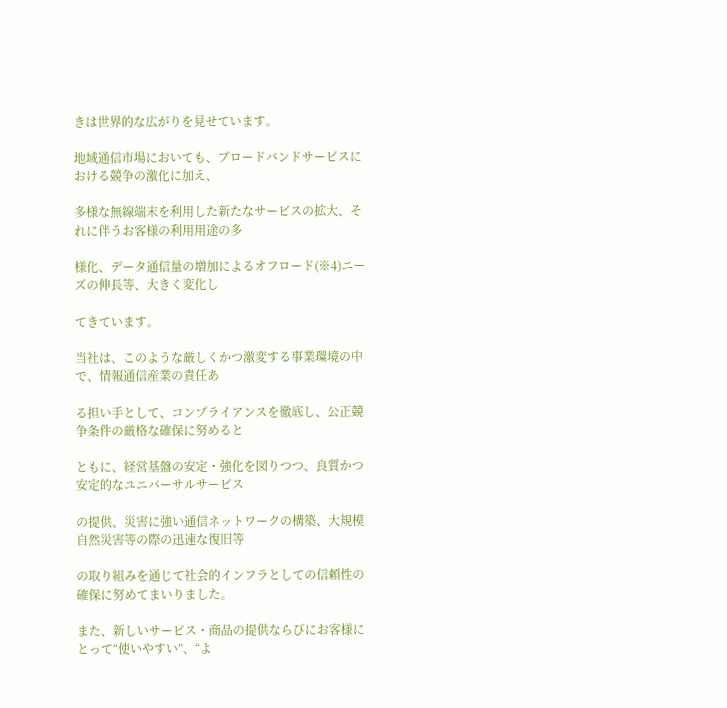きは世界的な広がりを見せています。

地域通信市場においても、ブロードバンドサービスにおける競争の激化に加え、

多様な無線端末を利用した新たなサービスの拡大、それに伴うお客様の利用用途の多

様化、データ通信量の増加によるオフロード(※4)ニーズの伸長等、大きく変化し

てきています。

当社は、このような厳しくかつ激変する事業環境の中で、情報通信産業の責任あ

る担い手として、コンプライアンスを徹底し、公正競争条件の厳格な確保に努めると

ともに、経営基盤の安定・強化を図りつつ、良質かつ安定的なユニバーサルサービス

の提供、災害に強い通信ネットワークの構築、大規模自然災害等の際の迅速な復旧等

の取り組みを通じて社会的インフラとしての信頼性の確保に努めてまいりました。

また、新しいサービス・商品の提供ならびにお客様にとって“使いやすい”、“よ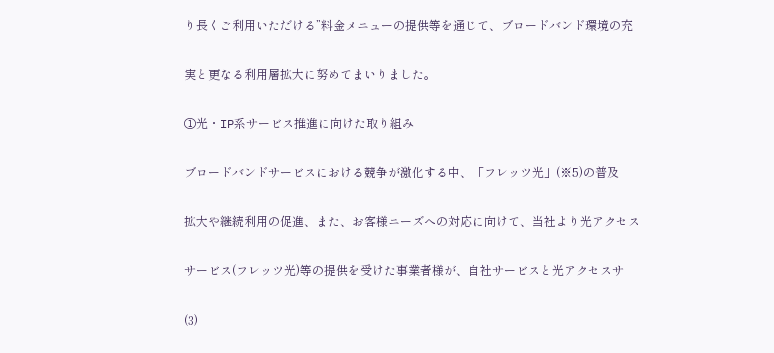り長くご利用いただける”料金メニューの提供等を通じて、ブロードバンド環境の充

実と更なる利用層拡大に努めてまいりました。

①光・IP系サービス推進に向けた取り組み

ブロードバンドサービスにおける競争が激化する中、「フレッツ光」(※5)の普及

拡大や継続利用の促進、また、お客様ニーズへの対応に向けて、当社より光アクセス

サービス(フレッツ光)等の提供を受けた事業者様が、自社サービスと光アクセスサ

(3)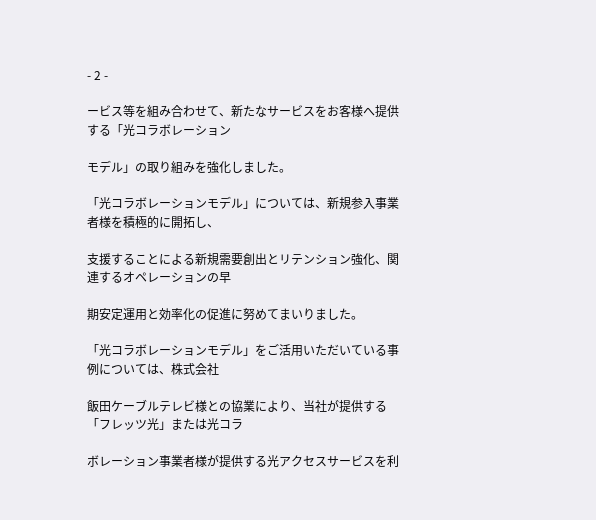- 2 -

ービス等を組み合わせて、新たなサービスをお客様へ提供する「光コラボレーション

モデル」の取り組みを強化しました。

「光コラボレーションモデル」については、新規参入事業者様を積極的に開拓し、

支援することによる新規需要創出とリテンション強化、関連するオペレーションの早

期安定運用と効率化の促進に努めてまいりました。

「光コラボレーションモデル」をご活用いただいている事例については、株式会社

飯田ケーブルテレビ様との協業により、当社が提供する「フレッツ光」または光コラ

ボレーション事業者様が提供する光アクセスサービスを利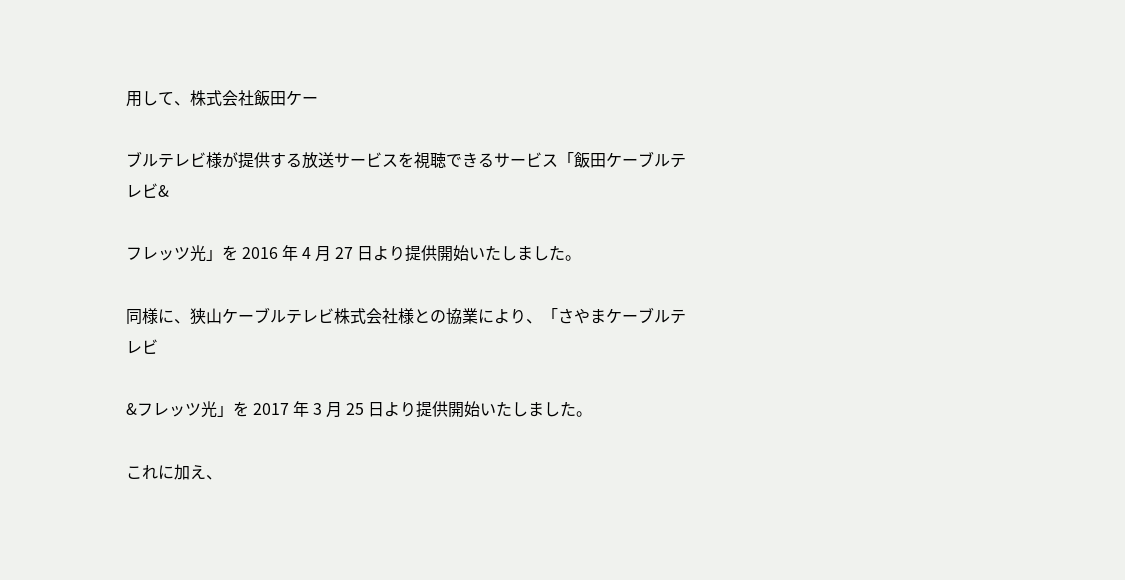用して、株式会社飯田ケー

ブルテレビ様が提供する放送サービスを視聴できるサービス「飯田ケーブルテレビ&

フレッツ光」を 2016 年 4 月 27 日より提供開始いたしました。

同様に、狭山ケーブルテレビ株式会社様との協業により、「さやまケーブルテレビ

&フレッツ光」を 2017 年 3 月 25 日より提供開始いたしました。

これに加え、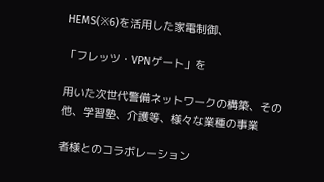HEMS(※6)を活用した家電制御、

「フレッツ・VPNゲート」を

用いた次世代警備ネットワークの構築、その他、学習塾、介護等、様々な業種の事業

者様とのコラボレーション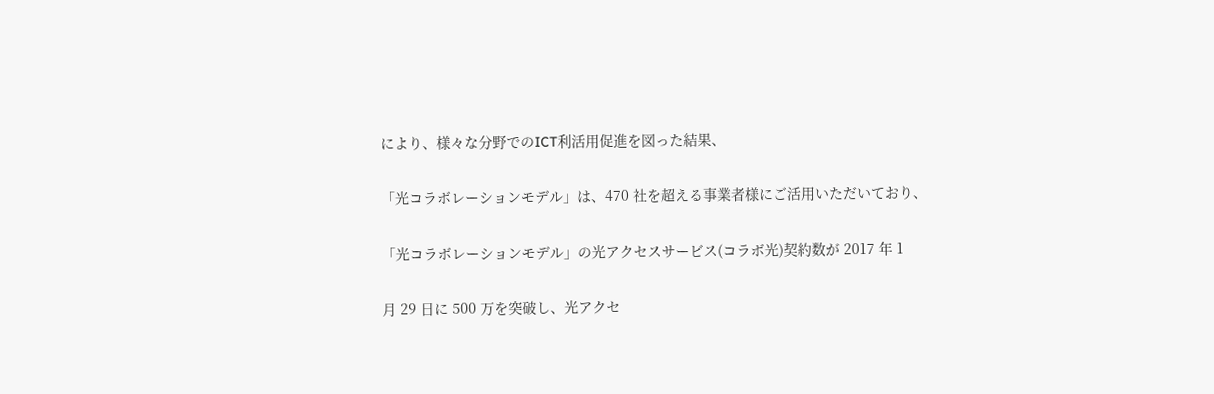により、様々な分野でのICT利活用促進を図った結果、

「光コラボレーションモデル」は、470 社を超える事業者様にご活用いただいており、

「光コラボレーションモデル」の光アクセスサービス(コラボ光)契約数が 2017 年 1

月 29 日に 500 万を突破し、光アクセ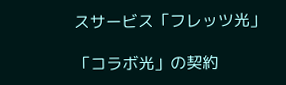スサービス「フレッツ光」

「コラボ光」の契約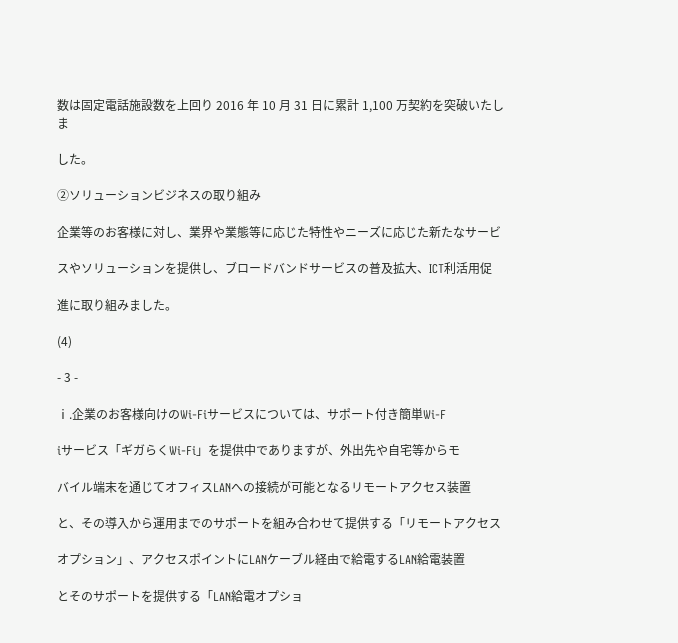数は固定電話施設数を上回り 2016 年 10 月 31 日に累計 1,100 万契約を突破いたしま

した。

②ソリューションビジネスの取り組み

企業等のお客様に対し、業界や業態等に応じた特性やニーズに応じた新たなサービ

スやソリューションを提供し、ブロードバンドサービスの普及拡大、ICT利活用促

進に取り組みました。

(4)

- 3 -

ⅰ.企業のお客様向けのWi-Fiサービスについては、サポート付き簡単Wi-F

iサービス「ギガらくWi-Fi」を提供中でありますが、外出先や自宅等からモ

バイル端末を通じてオフィスLANへの接続が可能となるリモートアクセス装置

と、その導入から運用までのサポートを組み合わせて提供する「リモートアクセス

オプション」、アクセスポイントにLANケーブル経由で給電するLAN給電装置

とそのサポートを提供する「LAN給電オプショ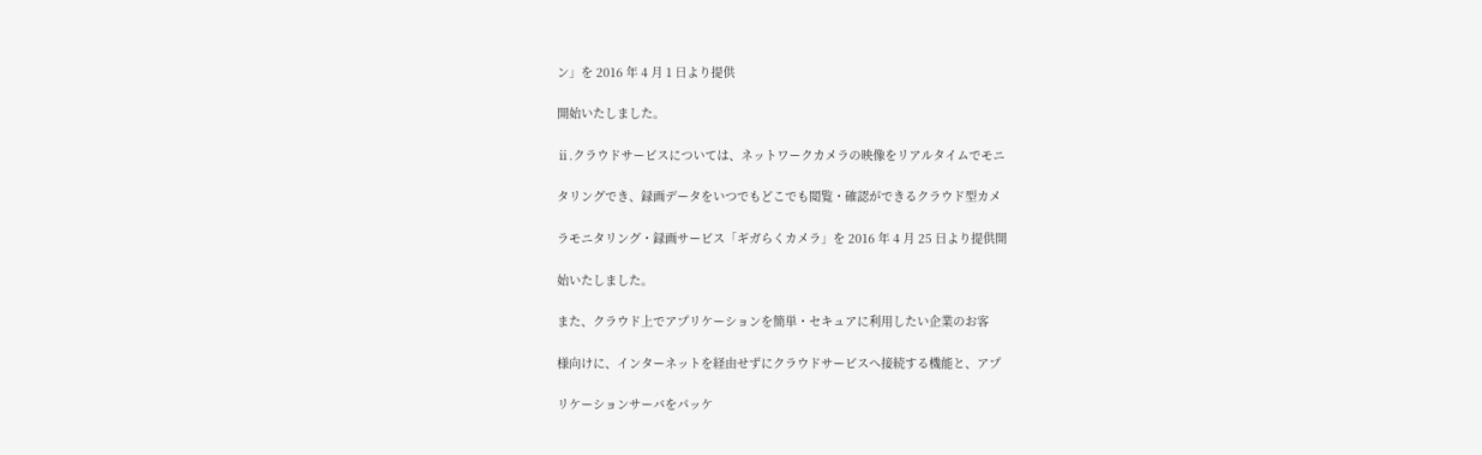ン」を 2016 年 4 月 1 日より提供

開始いたしました。

ⅱ.クラウドサービスについては、ネットワークカメラの映像をリアルタイムでモニ

タリングでき、録画データをいつでもどこでも閲覧・確認ができるクラウド型カメ

ラモニタリング・録画サービス「ギガらくカメラ」を 2016 年 4 月 25 日より提供開

始いたしました。

また、クラウド上でアプリケーションを簡単・セキュアに利用したい企業のお客

様向けに、インターネットを経由せずにクラウドサービスへ接続する機能と、アプ

リケーションサーバをパッケ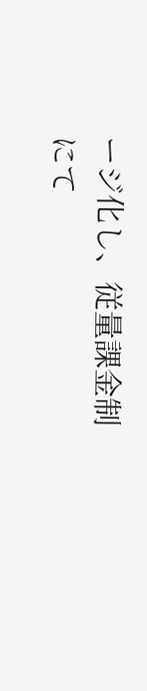ージ化し、従量課金制にて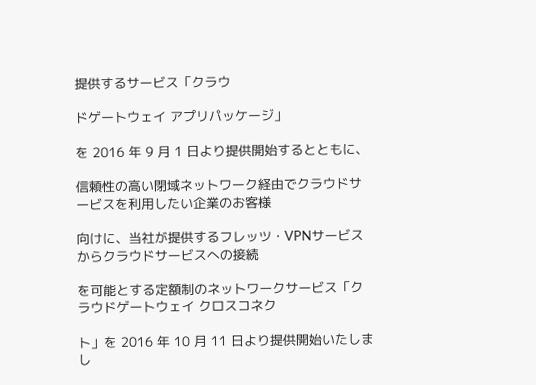提供するサービス「クラウ

ドゲートウェイ アプリパッケージ」

を 2016 年 9 月 1 日より提供開始するとともに、

信頼性の高い閉域ネットワーク経由でクラウドサービスを利用したい企業のお客様

向けに、当社が提供するフレッツ・VPNサービスからクラウドサービスへの接続

を可能とする定額制のネットワークサービス「クラウドゲートウェイ クロスコネク

ト」を 2016 年 10 月 11 日より提供開始いたしまし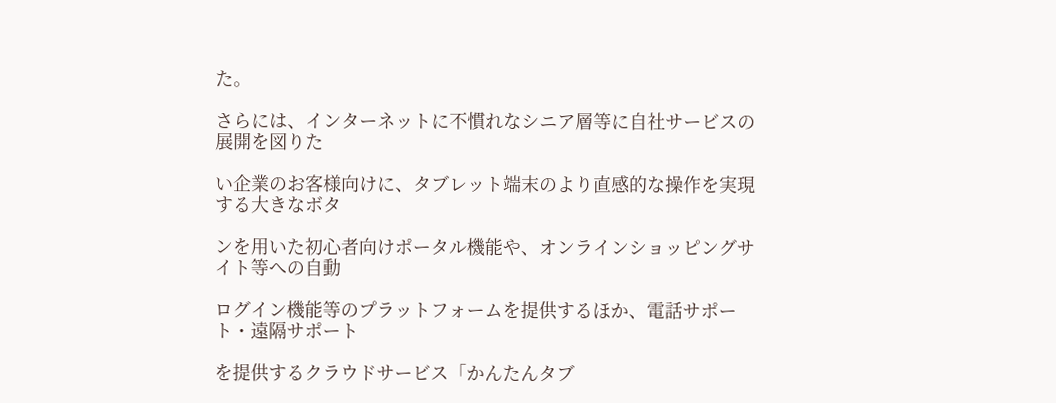た。

さらには、インターネットに不慣れなシニア層等に自社サービスの展開を図りた

い企業のお客様向けに、タブレット端末のより直感的な操作を実現する大きなボタ

ンを用いた初心者向けポータル機能や、オンラインショッピングサイト等への自動

ログイン機能等のプラットフォームを提供するほか、電話サポート・遠隔サポート

を提供するクラウドサービス「かんたんタブ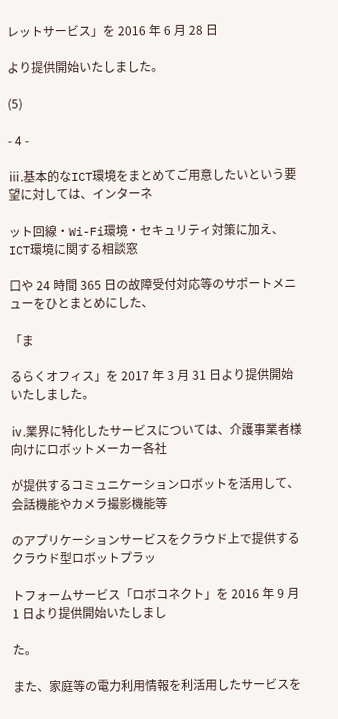レットサービス」を 2016 年 6 月 28 日

より提供開始いたしました。

(5)

- 4 -

ⅲ.基本的なICT環境をまとめてご用意したいという要望に対しては、インターネ

ット回線・Wi-Fi環境・セキュリティ対策に加え、ICT環境に関する相談窓

口や 24 時間 365 日の故障受付対応等のサポートメニューをひとまとめにした、

「ま

るらくオフィス」を 2017 年 3 月 31 日より提供開始いたしました。

ⅳ.業界に特化したサービスについては、介護事業者様向けにロボットメーカー各社

が提供するコミュニケーションロボットを活用して、会話機能やカメラ撮影機能等

のアプリケーションサービスをクラウド上で提供するクラウド型ロボットプラッ

トフォームサービス「ロボコネクト」を 2016 年 9 月 1 日より提供開始いたしまし

た。

また、家庭等の電力利用情報を利活用したサービスを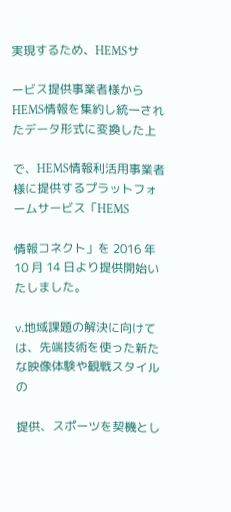実現するため、HEMSサ

ービス提供事業者様からHEMS情報を集約し統一されたデータ形式に変換した上

で、HEMS情報利活用事業者様に提供するプラットフォームサービス「HEMS

情報コネクト」を 2016 年 10 月 14 日より提供開始いたしました。

ⅴ.地域課題の解決に向けては、先端技術を使った新たな映像体験や観戦スタイルの

提供、スポーツを契機とし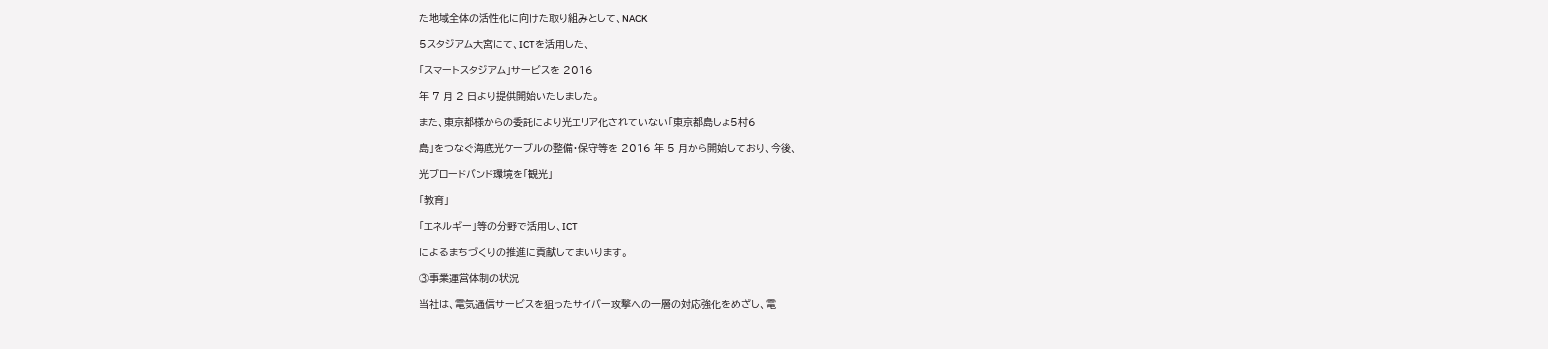た地域全体の活性化に向けた取り組みとして、NACK

5スタジアム大宮にて、ICTを活用した、

「スマートスタジアム」サービスを 2016

年 7 月 2 日より提供開始いたしました。

また、東京都様からの委託により光エリア化されていない「東京都島しょ5村6

島」をつなぐ海底光ケーブルの整備・保守等を 2016 年 5 月から開始しており、今後、

光ブロードバンド環境を「観光」

「教育」

「エネルギー」等の分野で活用し、ICT

によるまちづくりの推進に貢献してまいります。

③事業運営体制の状況

当社は、電気通信サービスを狙ったサイバー攻撃への一層の対応強化をめざし、電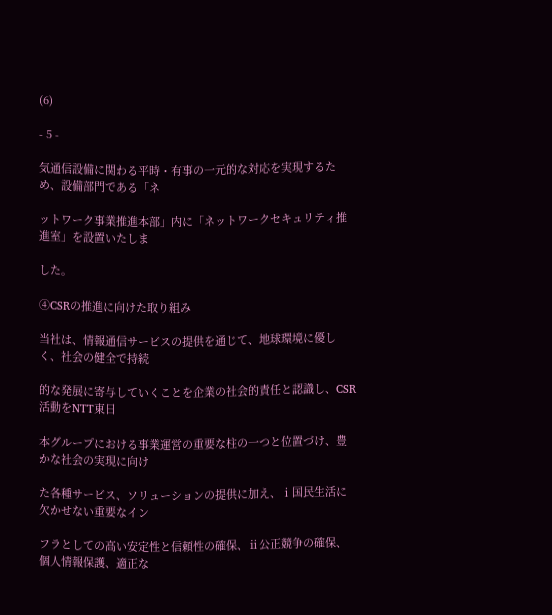(6)

- 5 -

気通信設備に関わる平時・有事の一元的な対応を実現するため、設備部門である「ネ

ットワーク事業推進本部」内に「ネットワークセキュリティ推進室」を設置いたしま

した。

④CSRの推進に向けた取り組み

当社は、情報通信サービスの提供を通じて、地球環境に優しく、社会の健全で持続

的な発展に寄与していくことを企業の社会的責任と認識し、CSR活動をNTT東日

本グループにおける事業運営の重要な柱の一つと位置づけ、豊かな社会の実現に向け

た各種サービス、ソリューションの提供に加え、ⅰ国民生活に欠かせない重要なイン

フラとしての高い安定性と信頼性の確保、ⅱ公正競争の確保、個人情報保護、適正な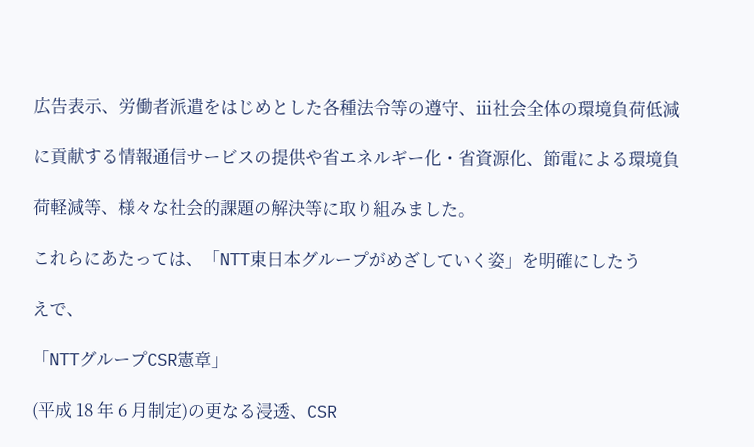広告表示、労働者派遣をはじめとした各種法令等の遵守、ⅲ社会全体の環境負荷低減

に貢献する情報通信サービスの提供や省エネルギー化・省資源化、節電による環境負

荷軽減等、様々な社会的課題の解決等に取り組みました。

これらにあたっては、「NTT東日本グループがめざしていく姿」を明確にしたう

えで、

「NTTグループCSR憲章」

(平成 18 年 6 月制定)の更なる浸透、CSR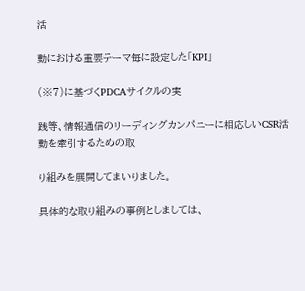活

動における重要テーマ毎に設定した「KPI」

(※7)に基づくPDCAサイクルの実

践等、情報通信のリーディングカンパニーに相応しいCSR活動を牽引するための取

り組みを展開してまいりました。

具体的な取り組みの事例としましては、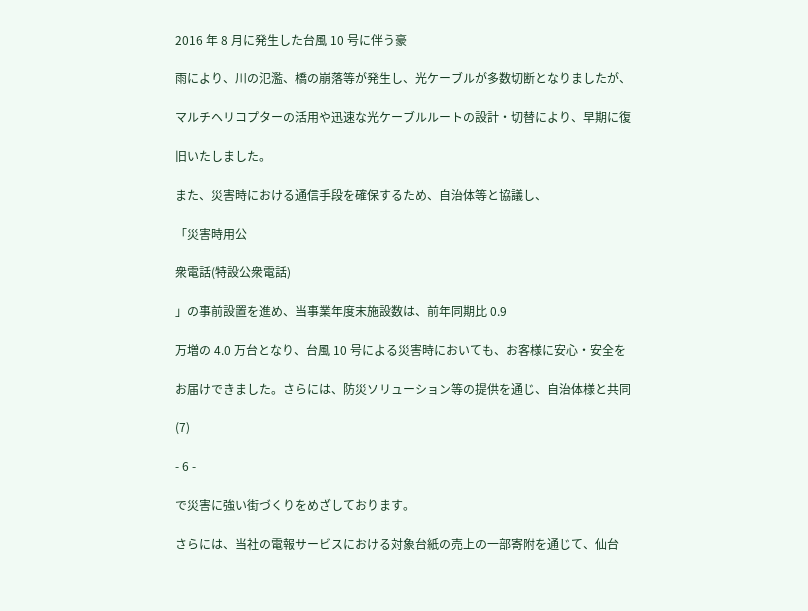2016 年 8 月に発生した台風 10 号に伴う豪

雨により、川の氾濫、橋の崩落等が発生し、光ケーブルが多数切断となりましたが、

マルチヘリコプターの活用や迅速な光ケーブルルートの設計・切替により、早期に復

旧いたしました。

また、災害時における通信手段を確保するため、自治体等と協議し、

「災害時用公

衆電話(特設公衆電話)

」の事前設置を進め、当事業年度末施設数は、前年同期比 0.9

万増の 4.0 万台となり、台風 10 号による災害時においても、お客様に安心・安全を

お届けできました。さらには、防災ソリューション等の提供を通じ、自治体様と共同

(7)

- 6 -

で災害に強い街づくりをめざしております。

さらには、当社の電報サービスにおける対象台紙の売上の一部寄附を通じて、仙台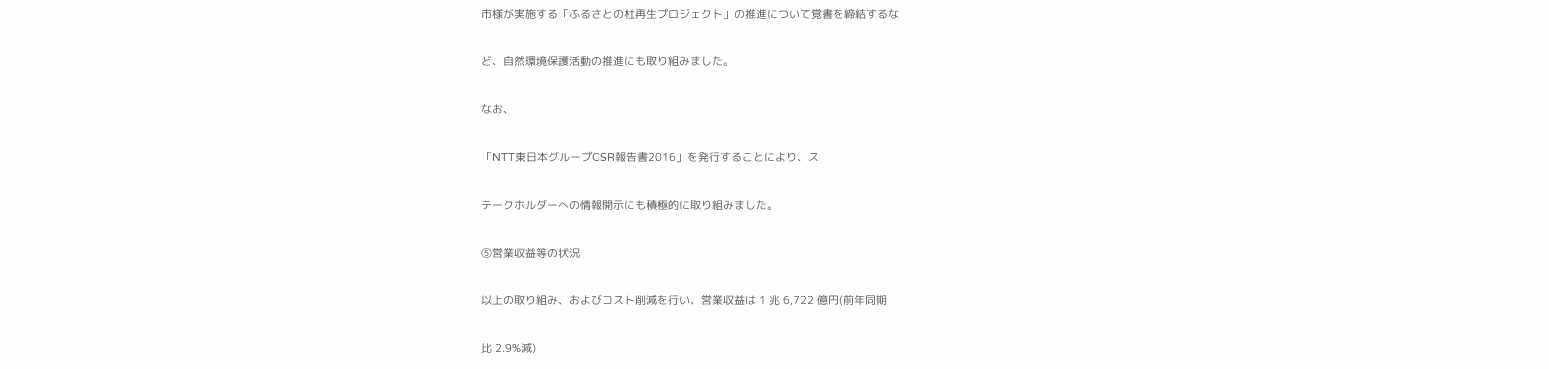市様が実施する「ふるさとの杜再生プロジェクト」の推進について覚書を締結するな

ど、自然環境保護活動の推進にも取り組みました。

なお、

「NTT東日本グループCSR報告書2016」を発行することにより、ス

テークホルダーへの情報開示にも積極的に取り組みました。

⑤営業収益等の状況

以上の取り組み、およびコスト削減を行い、営業収益は 1 兆 6,722 億円(前年同期

比 2.9%減)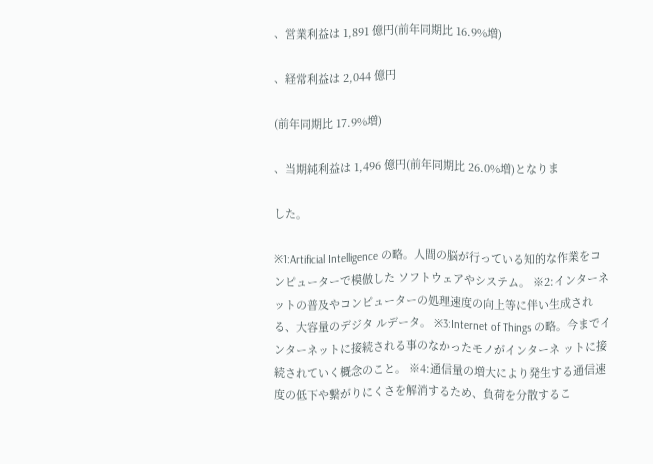、営業利益は 1,891 億円(前年同期比 16.9%増)

、経常利益は 2,044 億円

(前年同期比 17.9%増)

、当期純利益は 1,496 億円(前年同期比 26.0%増)となりま

した。

※1:Artificial Intelligence の略。人間の脳が行っている知的な作業をコンピューターで模倣した ソフトウェアやシステム。 ※2:インターネットの普及やコンピューターの処理速度の向上等に伴い生成される、大容量のデジタ ルデータ。 ※3:Internet of Things の略。今までインターネットに接続される事のなかったモノがインターネ ットに接続されていく概念のこと。 ※4:通信量の増大により発生する通信速度の低下や繋がりにくさを解消するため、負荷を分散するこ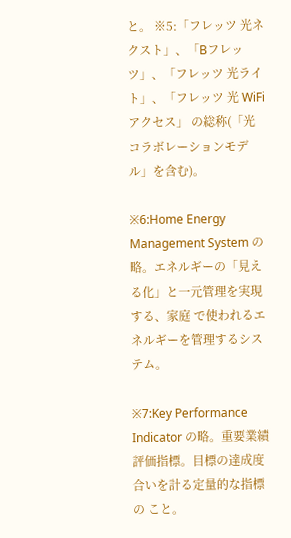と。 ※5:「フレッツ 光ネクスト」、「Bフレッツ」、「フレッツ 光ライト」、「フレッツ 光 WiFi アクセス」 の総称(「光コラボレーションモデル」を含む)。

※6:Home Energy Management System の略。エネルギーの「見える化」と一元管理を実現する、家庭 で使われるエネルギーを管理するシステム。

※7:Key Performance Indicator の略。重要業績評価指標。目標の達成度合いを計る定量的な指標の こと。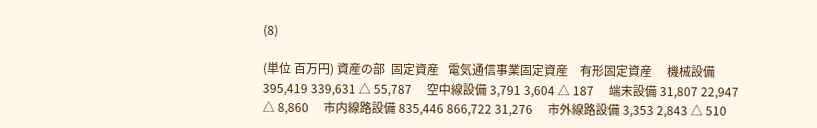(8)

(単位 百万円) 資産の部  固定資産   電気通信事業固定資産    有形固定資産     機械設備 395,419 339,631 △ 55,787     空中線設備 3,791 3,604 △ 187     端末設備 31,807 22,947 △ 8,860     市内線路設備 835,446 866,722 31,276     市外線路設備 3,353 2,843 △ 510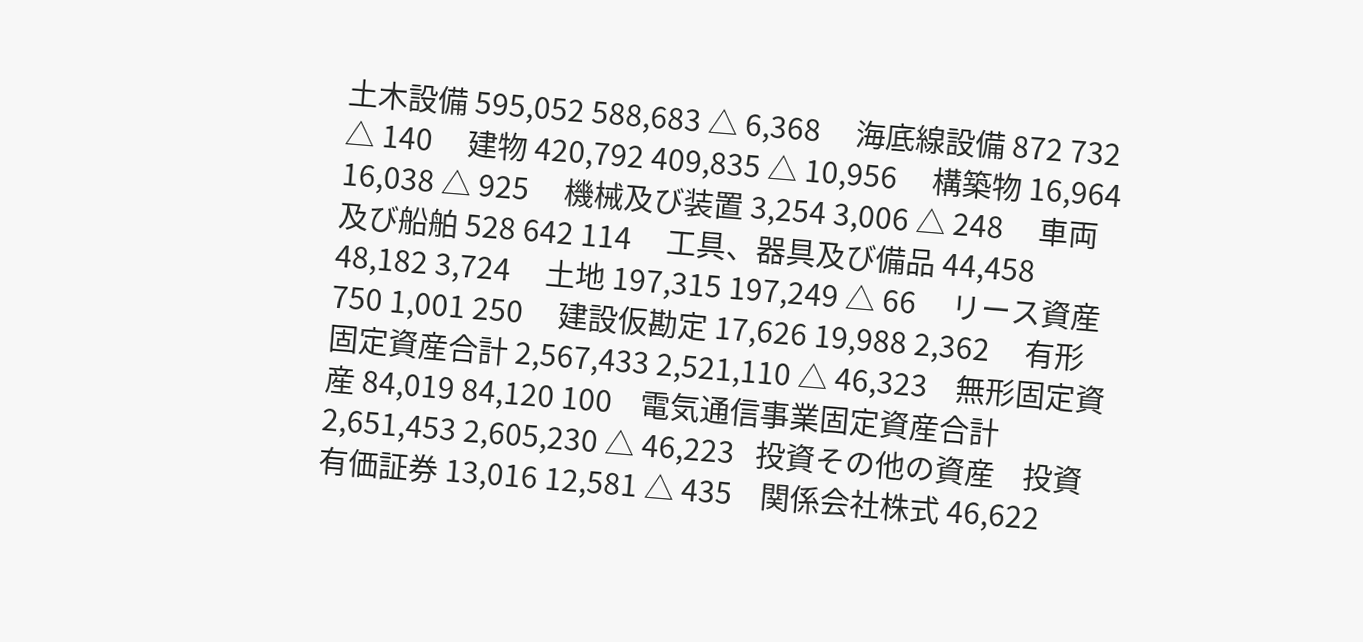土木設備 595,052 588,683 △ 6,368     海底線設備 872 732 △ 140     建物 420,792 409,835 △ 10,956     構築物 16,964 16,038 △ 925     機械及び装置 3,254 3,006 △ 248     車両及び船舶 528 642 114     工具、器具及び備品 44,458 48,182 3,724     土地 197,315 197,249 △ 66     リース資産 750 1,001 250     建設仮勘定 17,626 19,988 2,362     有形固定資産合計 2,567,433 2,521,110 △ 46,323    無形固定資産 84,019 84,120 100    電気通信事業固定資産合計 2,651,453 2,605,230 △ 46,223   投資その他の資産    投資有価証券 13,016 12,581 △ 435    関係会社株式 46,622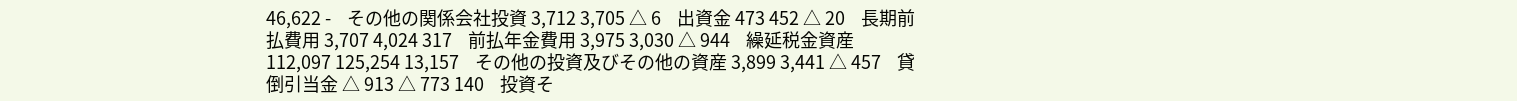46,622 -    その他の関係会社投資 3,712 3,705 △ 6    出資金 473 452 △ 20    長期前払費用 3,707 4,024 317    前払年金費用 3,975 3,030 △ 944    繰延税金資産 112,097 125,254 13,157    その他の投資及びその他の資産 3,899 3,441 △ 457    貸倒引当金 △ 913 △ 773 140    投資そ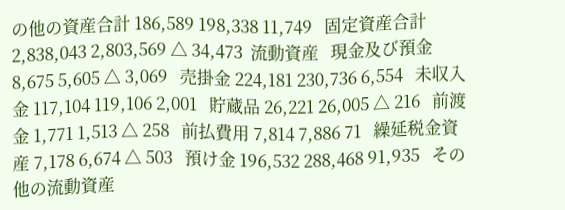の他の資産合計 186,589 198,338 11,749   固定資産合計 2,838,043 2,803,569 △ 34,473  流動資産   現金及び預金 8,675 5,605 △ 3,069   売掛金 224,181 230,736 6,554   未収入金 117,104 119,106 2,001   貯蔵品 26,221 26,005 △ 216   前渡金 1,771 1,513 △ 258   前払費用 7,814 7,886 71   繰延税金資産 7,178 6,674 △ 503   預け金 196,532 288,468 91,935   その他の流動資産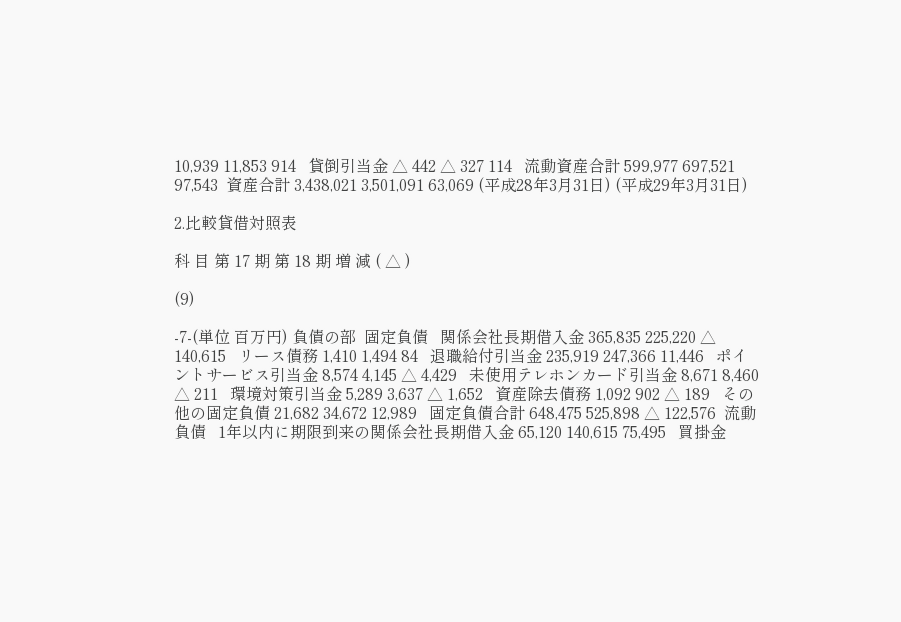10,939 11,853 914   貸倒引当金 △ 442 △ 327 114   流動資産合計 599,977 697,521 97,543  資産合計 3,438,021 3,501,091 63,069 (平成28年3月31日) (平成29年3月31日)

2.比較貸借対照表

科 目 第 17 期 第 18 期 増 減 ( △ )

(9)

-7-(単位 百万円) 負債の部  固定負債   関係会社長期借入金 365,835 225,220 △ 140,615   リース債務 1,410 1,494 84   退職給付引当金 235,919 247,366 11,446   ポイントサービス引当金 8,574 4,145 △ 4,429   未使用テレホンカード引当金 8,671 8,460 △ 211   環境対策引当金 5,289 3,637 △ 1,652   資産除去債務 1,092 902 △ 189   その他の固定負債 21,682 34,672 12,989   固定負債合計 648,475 525,898 △ 122,576  流動負債   1年以内に期限到来の関係会社長期借入金 65,120 140,615 75,495   買掛金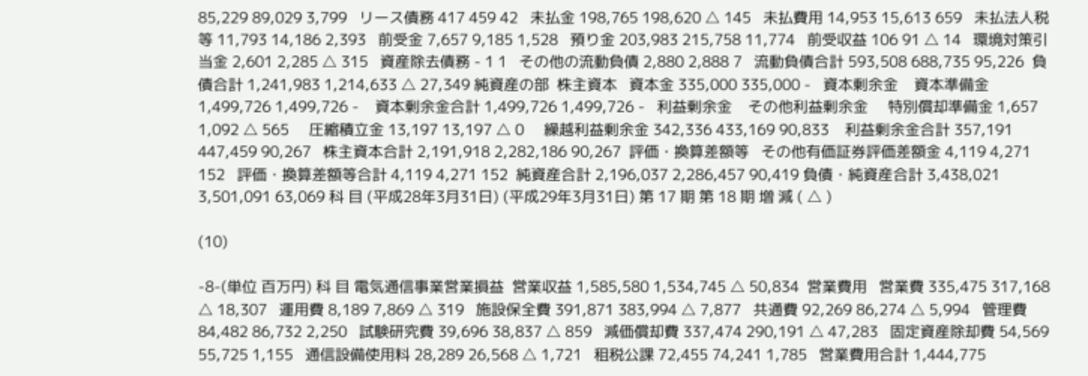85,229 89,029 3,799   リース債務 417 459 42   未払金 198,765 198,620 △ 145   未払費用 14,953 15,613 659   未払法人税等 11,793 14,186 2,393   前受金 7,657 9,185 1,528   預り金 203,983 215,758 11,774   前受収益 106 91 △ 14   環境対策引当金 2,601 2,285 △ 315   資産除去債務 - 1 1   その他の流動負債 2,880 2,888 7   流動負債合計 593,508 688,735 95,226  負債合計 1,241,983 1,214,633 △ 27,349 純資産の部  株主資本   資本金 335,000 335,000 -   資本剰余金    資本準備金 1,499,726 1,499,726 -    資本剰余金合計 1,499,726 1,499,726 -   利益剰余金    その他利益剰余金     特別償却準備金 1,657 1,092 △ 565     圧縮積立金 13,197 13,197 △ 0     繰越利益剰余金 342,336 433,169 90,833    利益剰余金合計 357,191 447,459 90,267   株主資本合計 2,191,918 2,282,186 90,267  評価・換算差額等   その他有価証券評価差額金 4,119 4,271 152   評価・換算差額等合計 4,119 4,271 152  純資産合計 2,196,037 2,286,457 90,419 負債・純資産合計 3,438,021 3,501,091 63,069 科 目 (平成28年3月31日) (平成29年3月31日) 第 17 期 第 18 期 増 減 ( △ )

(10)

-8-(単位 百万円) 科 目 電気通信事業営業損益  営業収益 1,585,580 1,534,745 △ 50,834  営業費用   営業費 335,475 317,168 △ 18,307   運用費 8,189 7,869 △ 319   施設保全費 391,871 383,994 △ 7,877   共通費 92,269 86,274 △ 5,994   管理費 84,482 86,732 2,250   試験研究費 39,696 38,837 △ 859   減価償却費 337,474 290,191 △ 47,283   固定資産除却費 54,569 55,725 1,155   通信設備使用料 28,289 26,568 △ 1,721   租税公課 72,455 74,241 1,785   営業費用合計 1,444,775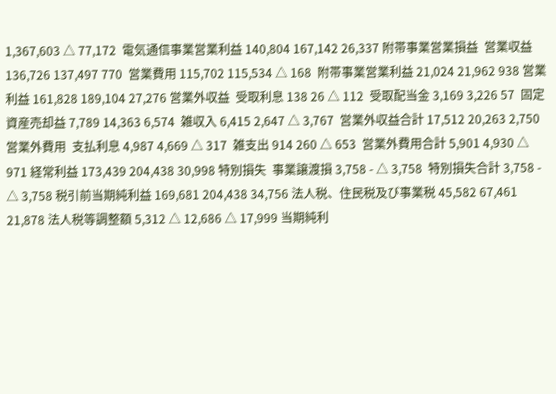1,367,603 △ 77,172  電気通信事業営業利益 140,804 167,142 26,337 附帯事業営業損益  営業収益 136,726 137,497 770  営業費用 115,702 115,534 △ 168  附帯事業営業利益 21,024 21,962 938 営業利益 161,828 189,104 27,276 営業外収益  受取利息 138 26 △ 112  受取配当金 3,169 3,226 57  固定資産売却益 7,789 14,363 6,574  雑収入 6,415 2,647 △ 3,767  営業外収益合計 17,512 20,263 2,750 営業外費用  支払利息 4,987 4,669 △ 317  雑支出 914 260 △ 653  営業外費用合計 5,901 4,930 △ 971 経常利益 173,439 204,438 30,998 特別損失  事業譲渡損 3,758 - △ 3,758  特別損失合計 3,758 - △ 3,758 税引前当期純利益 169,681 204,438 34,756 法人税、住民税及び事業税 45,582 67,461 21,878 法人税等調整額 5,312 △ 12,686 △ 17,999 当期純利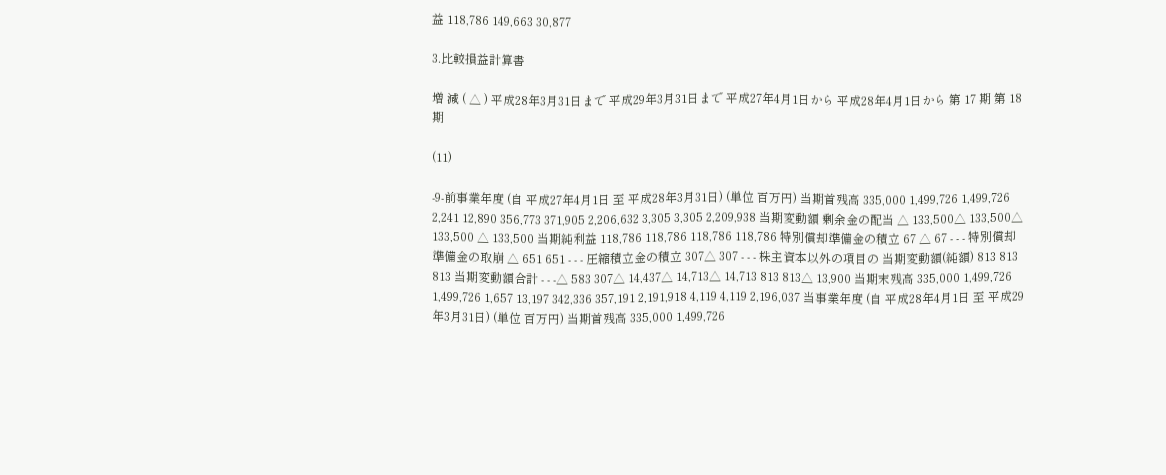益 118,786 149,663 30,877

3.比較損益計算書

増 減 ( △ ) 平成28年3月31日まで 平成29年3月31日まで 平成27年4月1日から 平成28年4月1日から 第 17 期 第 18 期

(11)

-9-前事業年度 (自 平成27年4月1日 至 平成28年3月31日) (単位 百万円) 当期首残高 335,000 1,499,726 1,499,726 2,241 12,890 356,773 371,905 2,206,632 3,305 3,305 2,209,938 当期変動額 剰余金の配当 △ 133,500△ 133,500△ 133,500 △ 133,500 当期純利益 118,786 118,786 118,786 118,786 特別償却準備金の積立 67 △ 67 - - - 特別償却準備金の取崩 △ 651 651 - - - 圧縮積立金の積立 307△ 307 - - - 株主資本以外の項目の 当期変動額(純額) 813 813 813 当期変動額合計 - - -△ 583 307△ 14,437△ 14,713△ 14,713 813 813△ 13,900 当期末残高 335,000 1,499,726 1,499,726 1,657 13,197 342,336 357,191 2,191,918 4,119 4,119 2,196,037 当事業年度 (自 平成28年4月1日 至 平成29年3月31日) (単位 百万円) 当期首残高 335,000 1,499,726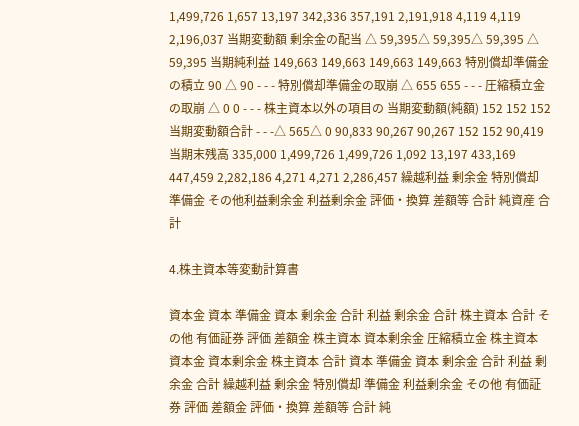1,499,726 1,657 13,197 342,336 357,191 2,191,918 4,119 4,119 2,196,037 当期変動額 剰余金の配当 △ 59,395△ 59,395△ 59,395 △ 59,395 当期純利益 149,663 149,663 149,663 149,663 特別償却準備金の積立 90 △ 90 - - - 特別償却準備金の取崩 △ 655 655 - - - 圧縮積立金の取崩 △ 0 0 - - - 株主資本以外の項目の 当期変動額(純額) 152 152 152 当期変動額合計 - - -△ 565△ 0 90,833 90,267 90,267 152 152 90,419 当期末残高 335,000 1,499,726 1,499,726 1,092 13,197 433,169 447,459 2,282,186 4,271 4,271 2,286,457 繰越利益 剰余金 特別償却 準備金 その他利益剰余金 利益剰余金 評価・換算 差額等 合計 純資産 合計

4.株主資本等変動計算書

資本金 資本 準備金 資本 剰余金 合計 利益 剰余金 合計 株主資本 合計 その他 有価証券 評価 差額金 株主資本 資本剰余金 圧縮積立金 株主資本 資本金 資本剰余金 株主資本 合計 資本 準備金 資本 剰余金 合計 利益 剰余金 合計 繰越利益 剰余金 特別償却 準備金 利益剰余金 その他 有価証券 評価 差額金 評価・換算 差額等 合計 純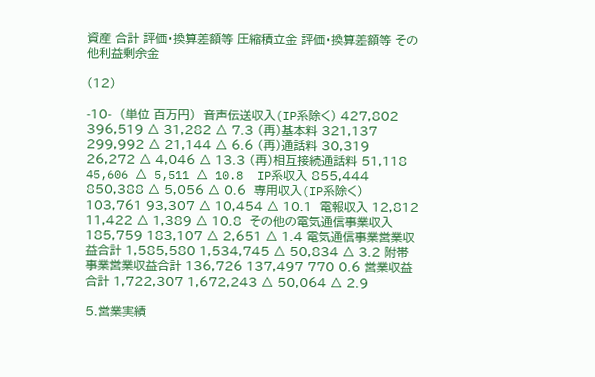資産 合計 評価・換算差額等 圧縮積立金 評価・換算差額等 その他利益剰余金

(12)

-10-  (単位 百万円)  音声伝送収入(IP系除く) 427,802 396,519 △ 31,282 △ 7.3 (再)基本料 321,137 299,992 △ 21,144 △ 6.6 (再)通話料 30,319 26,272 △ 4,046 △ 13.3 (再)相互接続通話料 51,118 45,606 △ 5,511 △ 10.8  IP系収入 855,444 850,388 △ 5,056 △ 0.6  専用収入(IP系除く) 103,761 93,307 △ 10,454 △ 10.1  電報収入 12,812 11,422 △ 1,389 △ 10.8  その他の電気通信事業収入 185,759 183,107 △ 2,651 △ 1.4 電気通信事業営業収益合計 1,585,580 1,534,745 △ 50,834 △ 3.2 附帯事業営業収益合計 136,726 137,497 770 0.6 営業収益合計 1,722,307 1,672,243 △ 50,064 △ 2.9

5.営業実績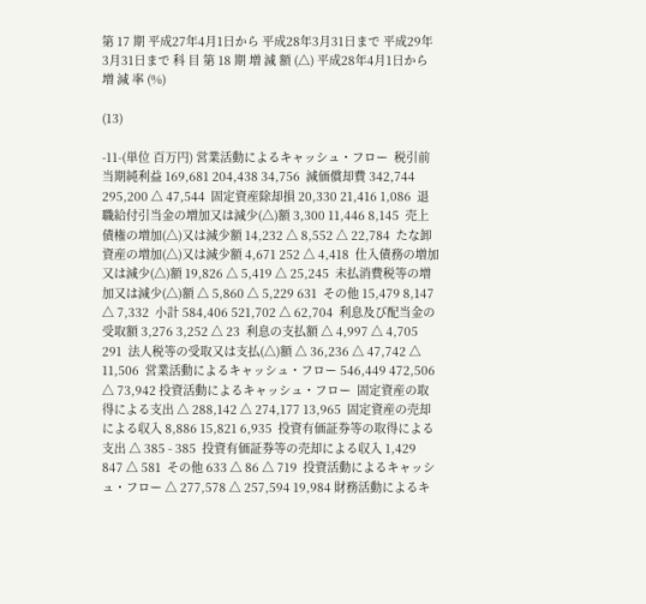第 17 期 平成27年4月1日から 平成28年3月31日まで 平成29年3月31日まで 科 目 第 18 期 増 減 額 (△) 平成28年4月1日から 増 減 率 (%)

(13)

-11-(単位 百万円) 営業活動によるキャッシュ・フロー  税引前当期純利益 169,681 204,438 34,756  減価償却費 342,744 295,200 △ 47,544  固定資産除却損 20,330 21,416 1,086  退職給付引当金の増加又は減少(△)額 3,300 11,446 8,145  売上債権の増加(△)又は減少額 14,232 △ 8,552 △ 22,784  たな卸資産の増加(△)又は減少額 4,671 252 △ 4,418  仕入債務の増加又は減少(△)額 19,826 △ 5,419 △ 25,245  未払消費税等の増加又は減少(△)額 △ 5,860 △ 5,229 631  その他 15,479 8,147 △ 7,332  小計 584,406 521,702 △ 62,704  利息及び配当金の受取額 3,276 3,252 △ 23  利息の支払額 △ 4,997 △ 4,705 291  法人税等の受取又は支払(△)額 △ 36,236 △ 47,742 △ 11,506  営業活動によるキャッシュ・フロー 546,449 472,506 △ 73,942 投資活動によるキャッシュ・フロー  固定資産の取得による支出 △ 288,142 △ 274,177 13,965  固定資産の売却による収入 8,886 15,821 6,935  投資有価証券等の取得による支出 △ 385 - 385  投資有価証券等の売却による収入 1,429 847 △ 581  その他 633 △ 86 △ 719  投資活動によるキャッシュ・フロー △ 277,578 △ 257,594 19,984 財務活動によるキ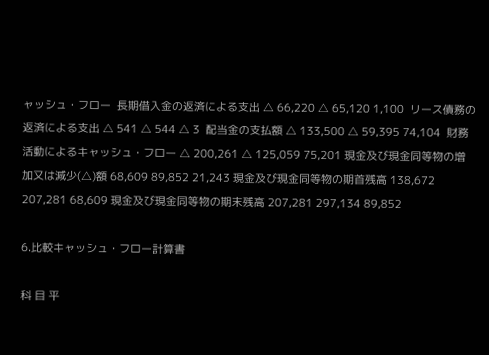ャッシュ・フロー  長期借入金の返済による支出 △ 66,220 △ 65,120 1,100  リース債務の返済による支出 △ 541 △ 544 △ 3  配当金の支払額 △ 133,500 △ 59,395 74,104  財務活動によるキャッシュ・フロー △ 200,261 △ 125,059 75,201 現金及び現金同等物の増加又は減少(△)額 68,609 89,852 21,243 現金及び現金同等物の期首残高 138,672 207,281 68,609 現金及び現金同等物の期末残高 207,281 297,134 89,852

6.比較キャッシュ・フロー計算書

科 目 平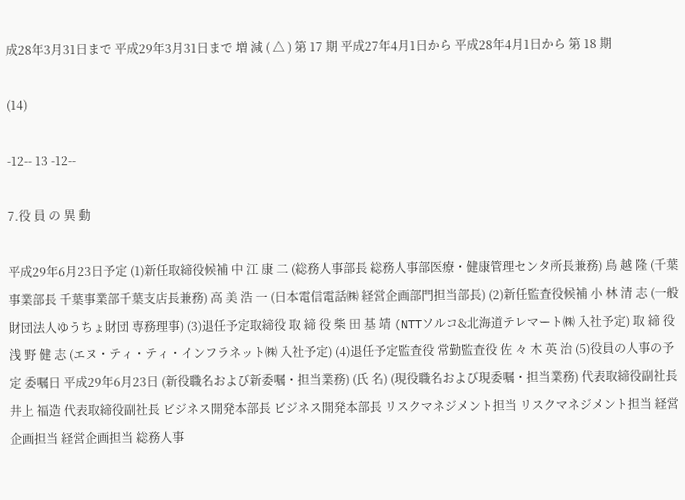成28年3月31日まで 平成29年3月31日まで 増 減 ( △ ) 第 17 期 平成27年4月1日から 平成28年4月1日から 第 18 期

(14)

-12-- 13 -12--

7.役 員 の 異 動

平成29年6月23日予定 (1)新任取締役候補 中 江 康 二 (総務人事部長 総務人事部医療・健康管理センタ所長兼務) 鳥 越 隆 (千葉事業部長 千葉事業部千葉支店長兼務) 高 美 浩 一 (日本電信電話㈱ 経営企画部門担当部長) (2)新任監査役候補 小 林 清 志 (一般財団法人ゆうちょ財団 専務理事) (3)退任予定取締役 取 締 役 柴 田 基 靖 (NTTソルコ&北海道テレマート㈱ 入社予定) 取 締 役 浅 野 健 志 (エヌ・ティ・ティ・インフラネット㈱ 入社予定) (4)退任予定監査役 常勤監査役 佐 々 木 英 治 (5)役員の人事の予定 委嘱日 平成29年6月23日 (新役職名および新委嘱・担当業務) (氏 名) (現役職名および現委嘱・担当業務) 代表取締役副社長 井上 福造 代表取締役副社長 ビジネス開発本部長 ビジネス開発本部長 リスクマネジメント担当 リスクマネジメント担当 経営企画担当 経営企画担当 総務人事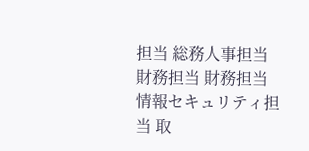担当 総務人事担当 財務担当 財務担当 情報セキュリティ担当 取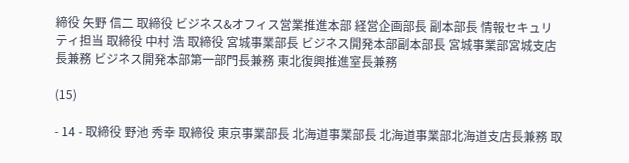締役 矢野 信二 取締役 ビジネス&オフィス営業推進本部 経営企画部長 副本部長 情報セキュリティ担当 取締役 中村 浩 取締役 宮城事業部長 ビジネス開発本部副本部長 宮城事業部宮城支店長兼務 ビジネス開発本部第一部門長兼務 東北復興推進室長兼務

(15)

- 14 - 取締役 野池 秀幸 取締役 東京事業部長 北海道事業部長 北海道事業部北海道支店長兼務 取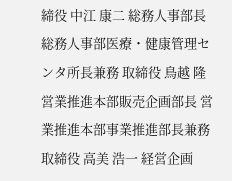締役 中江 康二 総務人事部長 総務人事部医療・健康管理センタ所長兼務 取締役 鳥越 隆 営業推進本部販売企画部長 営業推進本部事業推進部長兼務 取締役 高美 浩一 経営企画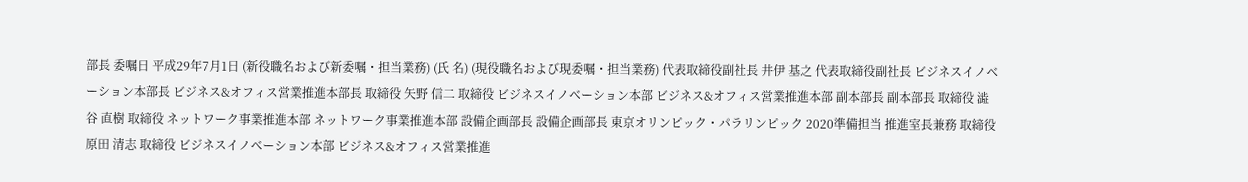部長 委嘱日 平成29年7月1日 (新役職名および新委嘱・担当業務) (氏 名) (現役職名および現委嘱・担当業務) 代表取締役副社長 井伊 基之 代表取締役副社長 ビジネスイノベーション本部長 ビジネス&オフィス営業推進本部長 取締役 矢野 信二 取締役 ビジネスイノベーション本部 ビジネス&オフィス営業推進本部 副本部長 副本部長 取締役 澁谷 直樹 取締役 ネットワーク事業推進本部 ネットワーク事業推進本部 設備企画部長 設備企画部長 東京オリンピック・パラリンピック 2020準備担当 推進室長兼務 取締役 原田 清志 取締役 ビジネスイノベーション本部 ビジネス&オフィス営業推進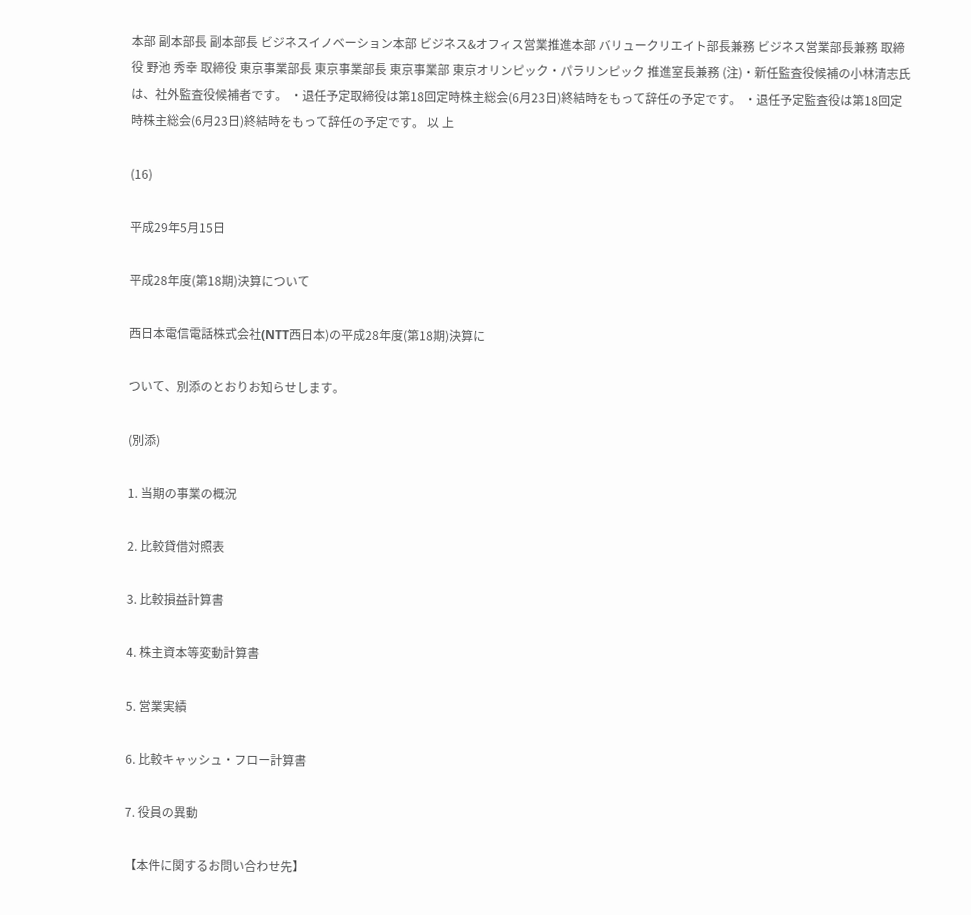本部 副本部長 副本部長 ビジネスイノベーション本部 ビジネス&オフィス営業推進本部 バリュークリエイト部長兼務 ビジネス営業部長兼務 取締役 野池 秀幸 取締役 東京事業部長 東京事業部長 東京事業部 東京オリンピック・パラリンピック 推進室長兼務 (注)・新任監査役候補の小林清志氏は、社外監査役候補者です。 ・退任予定取締役は第18回定時株主総会(6月23日)終結時をもって辞任の予定です。 ・退任予定監査役は第18回定時株主総会(6月23日)終結時をもって辞任の予定です。 以 上

(16)

平成29年5月15日

平成28年度(第18期)決算について

西日本電信電話株式会社(NTT西日本)の平成28年度(第18期)決算に

ついて、別添のとおりお知らせします。

(別添)

1. 当期の事業の概況

2. 比較貸借対照表

3. 比較損益計算書

4. 株主資本等変動計算書

5. 営業実績

6. 比較キャッシュ・フロー計算書

7. 役員の異動

【本件に関するお問い合わせ先】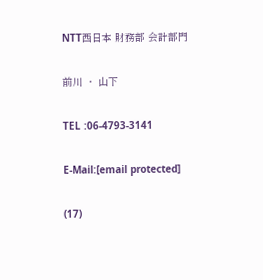NTT西日本 財務部 会計部門

前川 ・ 山下

TEL :06-4793-3141

E-Mail:[email protected]

(17)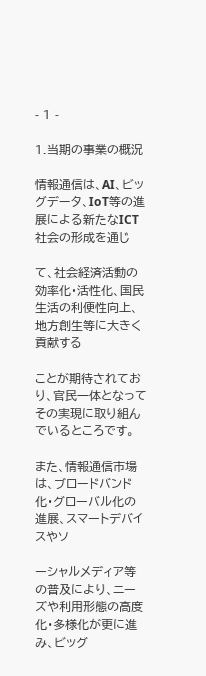- 1 -

1.当期の事業の概況

情報通信は、AI、ビッグデータ、IoT等の進展による新たなICT社会の形成を通じ

て、社会経済活動の効率化・活性化、国民生活の利便性向上、地方創生等に大きく貢献する

ことが期待されており、官民一体となってその実現に取り組んでいるところです。

また、情報通信市場は、ブロードバンド化・グローバル化の進展、スマートデバイスやソ

ーシャルメディア等の普及により、ニーズや利用形態の高度化・多様化が更に進み、ビッグ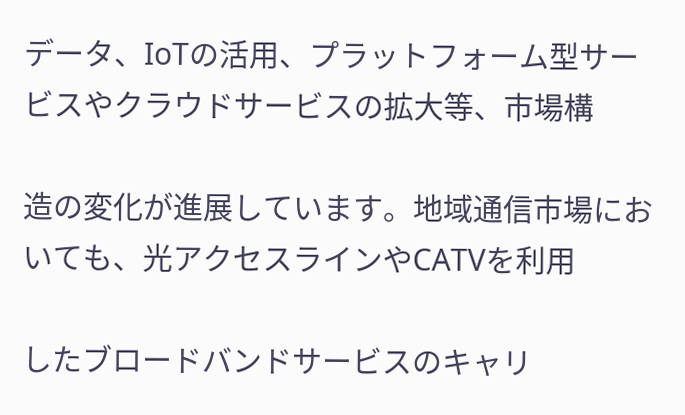データ、IoTの活用、プラットフォーム型サービスやクラウドサービスの拡大等、市場構

造の変化が進展しています。地域通信市場においても、光アクセスラインやCATVを利用

したブロードバンドサービスのキャリ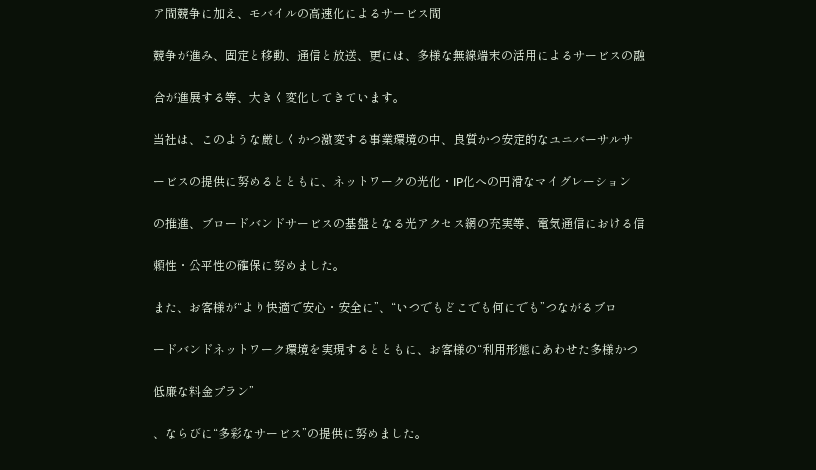ア間競争に加え、モバイルの高速化によるサービス間

競争が進み、固定と移動、通信と放送、更には、多様な無線端末の活用によるサービスの融

合が進展する等、大きく変化してきています。

当社は、このような厳しくかつ激変する事業環境の中、良質かつ安定的なユニバーサルサ

ービスの提供に努めるとともに、ネットワークの光化・IP化への円滑なマイグレーション

の推進、ブロードバンドサービスの基盤となる光アクセス網の充実等、電気通信における信

頼性・公平性の確保に努めました。

また、お客様が“より快適で安心・安全に”、“いつでもどこでも何にでも”つながるブロ

ードバンドネットワーク環境を実現するとともに、お客様の“利用形態にあわせた多様かつ

低廉な料金プラン”

、ならびに“多彩なサービス”の提供に努めました。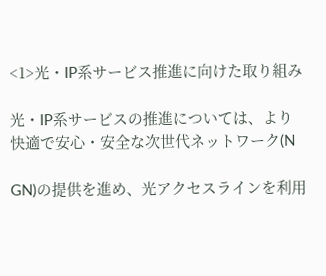<1>光・IP系サービス推進に向けた取り組み

光・IP系サービスの推進については、より快適で安心・安全な次世代ネットワーク(N

GN)の提供を進め、光アクセスラインを利用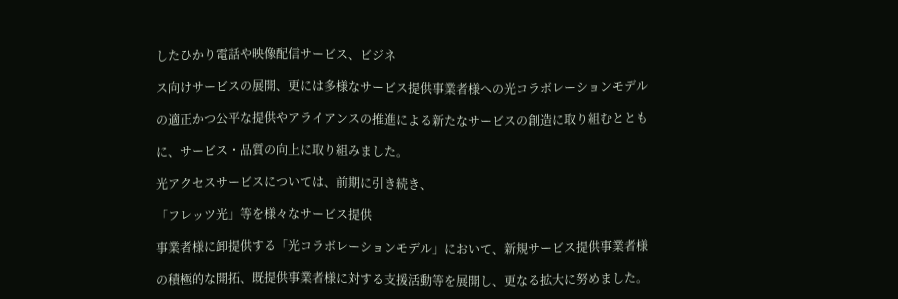したひかり電話や映像配信サービス、ビジネ

ス向けサービスの展開、更には多様なサービス提供事業者様への光コラボレーションモデル

の適正かつ公平な提供やアライアンスの推進による新たなサービスの創造に取り組むととも

に、サービス・品質の向上に取り組みました。

光アクセスサービスについては、前期に引き続き、

「フレッツ光」等を様々なサービス提供

事業者様に卸提供する「光コラボレーションモデル」において、新規サービス提供事業者様

の積極的な開拓、既提供事業者様に対する支援活動等を展開し、更なる拡大に努めました。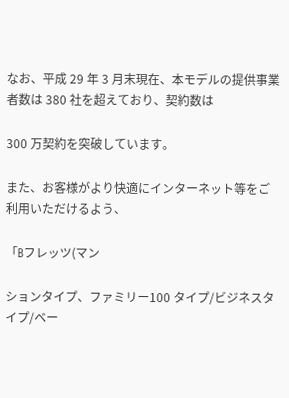なお、平成 29 年 3 月末現在、本モデルの提供事業者数は 380 社を超えており、契約数は

300 万契約を突破しています。

また、お客様がより快適にインターネット等をご利用いただけるよう、

「Bフレッツ(マン

ションタイプ、ファミリー100 タイプ/ビジネスタイプ/ベー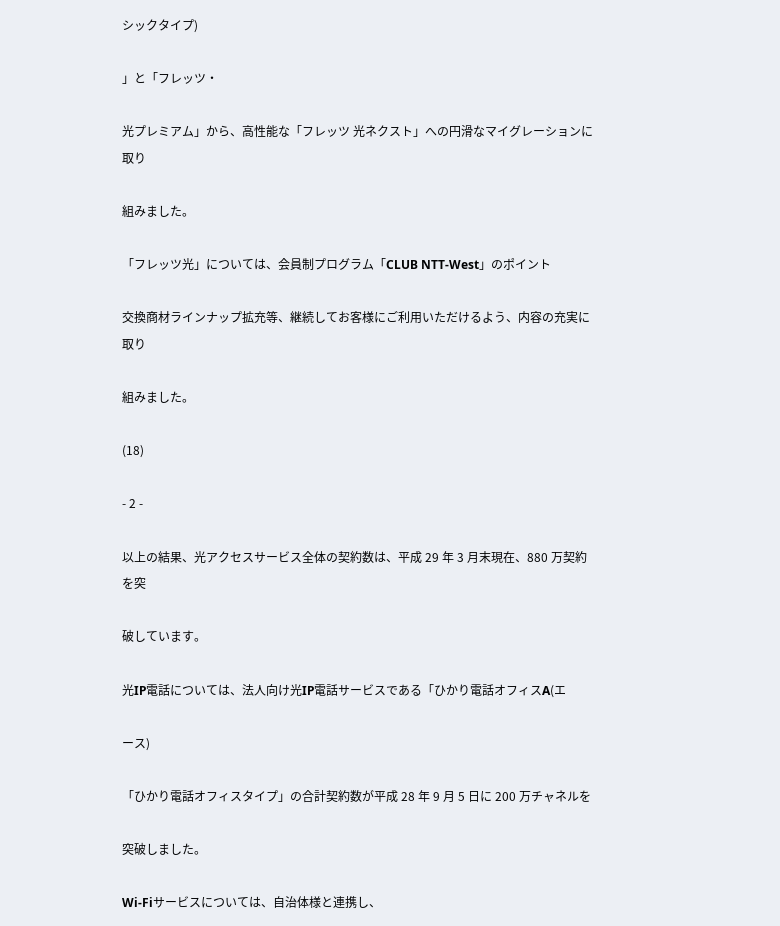シックタイプ)

」と「フレッツ・

光プレミアム」から、高性能な「フレッツ 光ネクスト」への円滑なマイグレーションに取り

組みました。

「フレッツ光」については、会員制プログラム「CLUB NTT-West」のポイント

交換商材ラインナップ拡充等、継続してお客様にご利用いただけるよう、内容の充実に取り

組みました。

(18)

- 2 -

以上の結果、光アクセスサービス全体の契約数は、平成 29 年 3 月末現在、880 万契約を突

破しています。

光IP電話については、法人向け光IP電話サービスである「ひかり電話オフィスA(エ

ース)

「ひかり電話オフィスタイプ」の合計契約数が平成 28 年 9 月 5 日に 200 万チャネルを

突破しました。

Wi-Fiサービスについては、自治体様と連携し、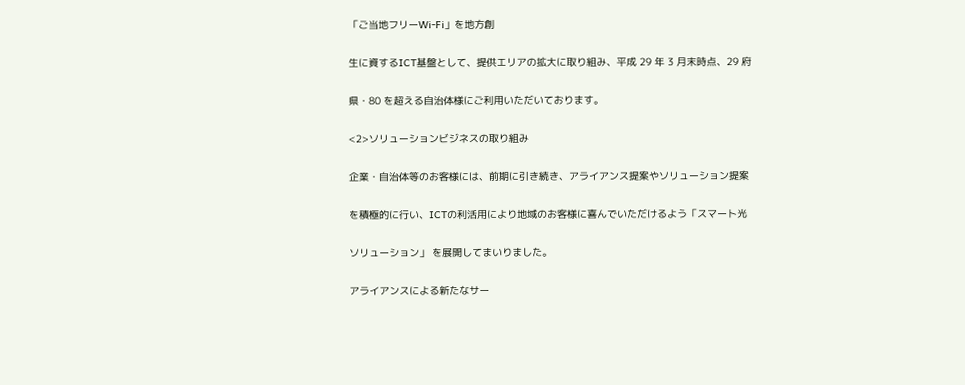「ご当地フリーWi-Fi」を地方創

生に資するICT基盤として、提供エリアの拡大に取り組み、平成 29 年 3 月末時点、29 府

県・80 を超える自治体様にご利用いただいております。

<2>ソリューションビジネスの取り組み

企業・自治体等のお客様には、前期に引き続き、アライアンス提案やソリューション提案

を積極的に行い、ICTの利活用により地域のお客様に喜んでいただけるよう「スマート光

ソリューション」 を展開してまいりました。

アライアンスによる新たなサー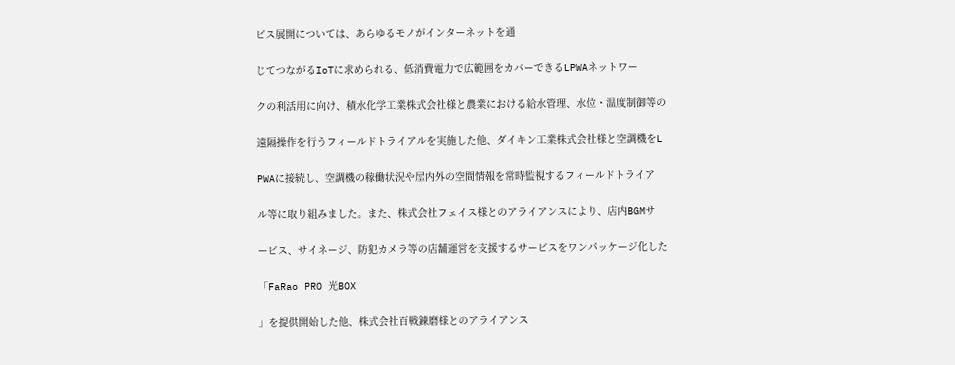ビス展開については、あらゆるモノがインターネットを通

じてつながるIoTに求められる、低消費電力で広範囲をカバーできるLPWAネットワー

クの利活用に向け、積水化学工業株式会社様と農業における給水管理、水位・温度制御等の

遠隔操作を行うフィールドトライアルを実施した他、ダイキン工業株式会社様と空調機をL

PWAに接続し、空調機の稼働状況や屋内外の空間情報を常時監視するフィールドトライア

ル等に取り組みました。また、株式会社フェイス様とのアライアンスにより、店内BGMサ

ービス、サイネージ、防犯カメラ等の店舗運営を支援するサービスをワンパッケージ化した

「FaRao PRO 光BOX

」を提供開始した他、株式会社百戦錬磨様とのアライアンス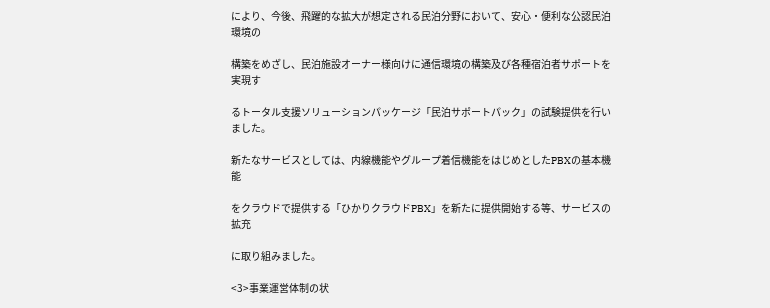により、今後、飛躍的な拡大が想定される民泊分野において、安心・便利な公認民泊環境の

構築をめざし、民泊施設オーナー様向けに通信環境の構築及び各種宿泊者サポートを実現す

るトータル支援ソリューションパッケージ「民泊サポートパック」の試験提供を行いました。

新たなサービスとしては、内線機能やグループ着信機能をはじめとしたPBXの基本機能

をクラウドで提供する「ひかりクラウドPBX」を新たに提供開始する等、サービスの拡充

に取り組みました。

<3>事業運営体制の状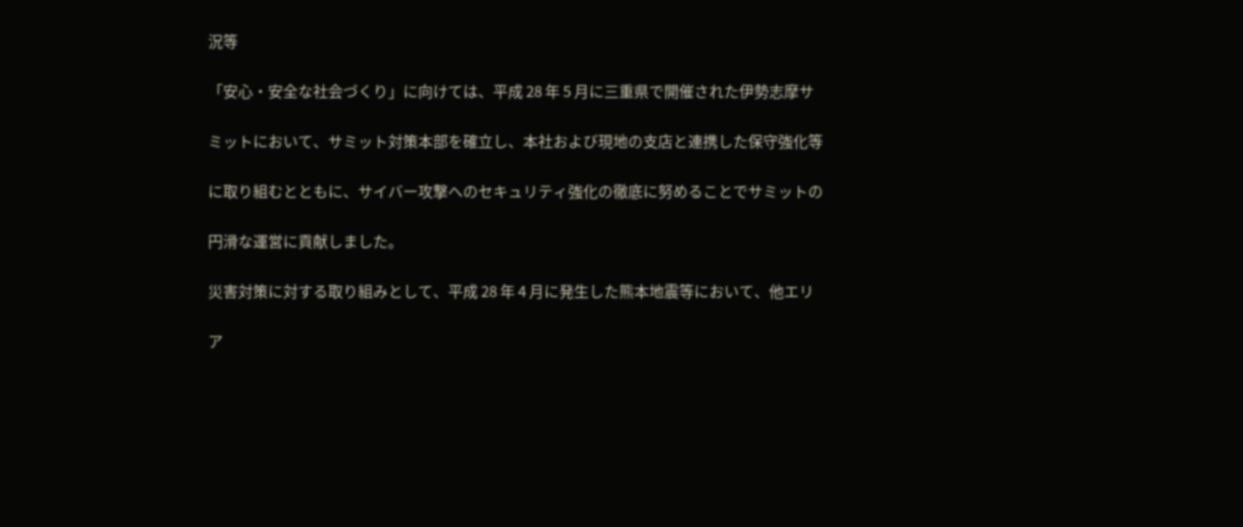況等

「安心・安全な社会づくり」に向けては、平成 28 年 5 月に三重県で開催された伊勢志摩サ

ミットにおいて、サミット対策本部を確立し、本社および現地の支店と連携した保守強化等

に取り組むとともに、サイバー攻撃へのセキュリティ強化の徹底に努めることでサミットの

円滑な運営に貢献しました。

災害対策に対する取り組みとして、平成 28 年 4 月に発生した熊本地震等において、他エリ

ア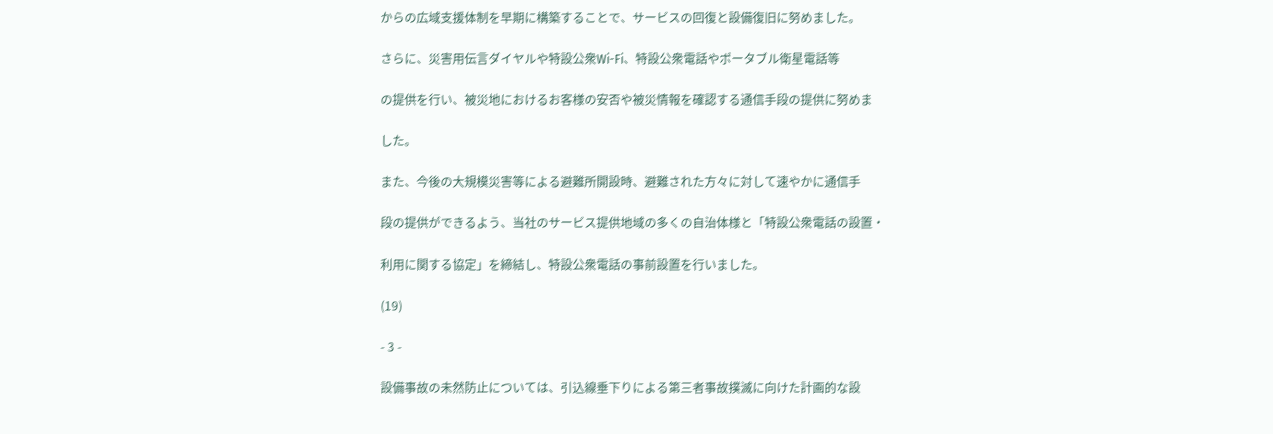からの広域支援体制を早期に構築することで、サービスの回復と設備復旧に努めました。

さらに、災害用伝言ダイヤルや特設公衆Wi-Fi、特設公衆電話やポータブル衛星電話等

の提供を行い、被災地におけるお客様の安否や被災情報を確認する通信手段の提供に努めま

した。

また、今後の大規模災害等による避難所開設時、避難された方々に対して速やかに通信手

段の提供ができるよう、当社のサービス提供地域の多くの自治体様と「特設公衆電話の設置・

利用に関する協定」を締結し、特設公衆電話の事前設置を行いました。

(19)

- 3 -

設備事故の未然防止については、引込線垂下りによる第三者事故撲滅に向けた計画的な設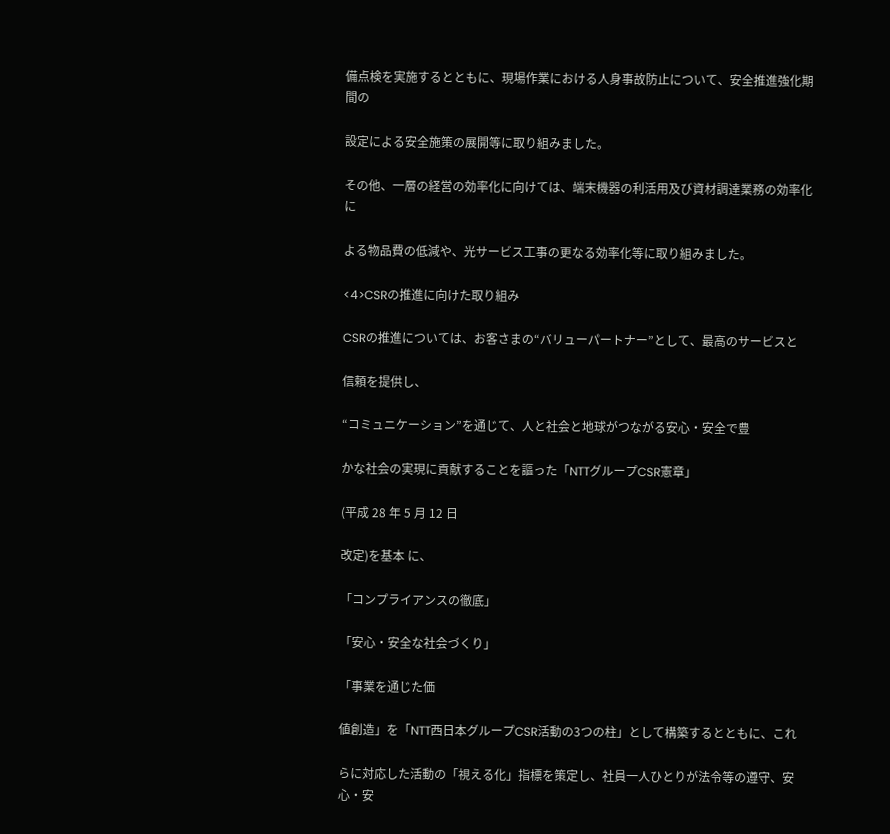備点検を実施するとともに、現場作業における人身事故防止について、安全推進強化期間の

設定による安全施策の展開等に取り組みました。

その他、一層の経営の効率化に向けては、端末機器の利活用及び資材調達業務の効率化に

よる物品費の低減や、光サービス工事の更なる効率化等に取り組みました。

<4>CSRの推進に向けた取り組み

CSRの推進については、お客さまの“バリューパートナー”として、最高のサービスと

信頼を提供し、

“コミュニケーション”を通じて、人と社会と地球がつながる安心・安全で豊

かな社会の実現に貢献することを謳った「NTTグループCSR憲章」

(平成 28 年 5 月 12 日

改定)を基本 に、

「コンプライアンスの徹底」

「安心・安全な社会づくり」

「事業を通じた価

値創造」を「NTT西日本グループCSR活動の3つの柱」として構築するとともに、これ

らに対応した活動の「視える化」指標を策定し、社員一人ひとりが法令等の遵守、安心・安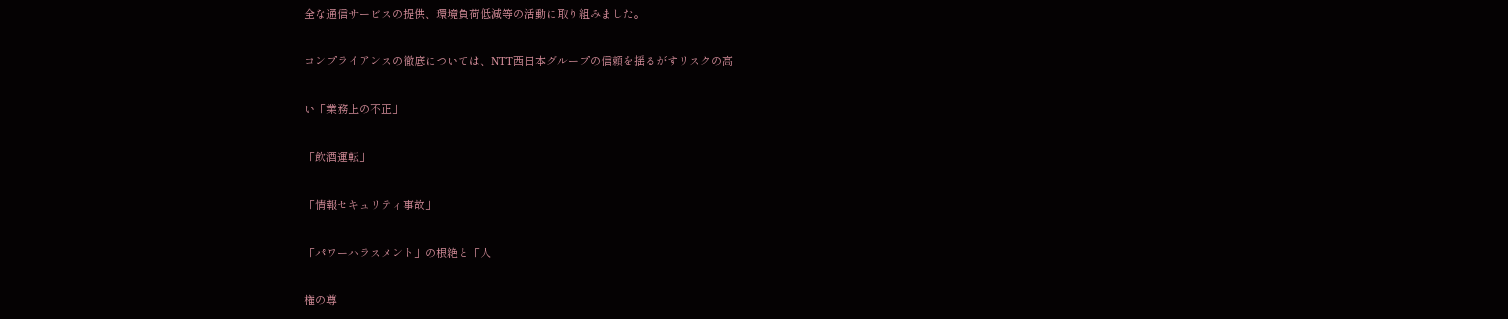全な通信サービスの提供、環境負荷低減等の活動に取り組みました。

コンプライアンスの徹底については、NTT西日本グループの信頼を揺るがすリスクの高

い「業務上の不正」

「飲酒運転」

「情報セキュリティ事故」

「パワーハラスメント」の根絶と「人

権の尊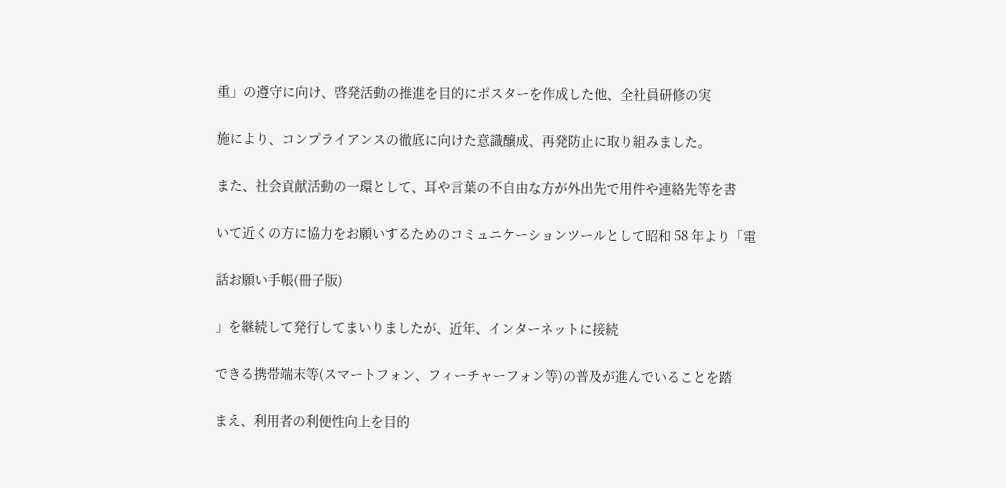重」の遵守に向け、啓発活動の推進を目的にポスターを作成した他、全社員研修の実

施により、コンプライアンスの徹底に向けた意識醸成、再発防止に取り組みました。

また、社会貢献活動の一環として、耳や言葉の不自由な方が外出先で用件や連絡先等を書

いて近くの方に協力をお願いするためのコミュニケーションツールとして昭和 58 年より「電

話お願い手帳(冊子版)

」を継続して発行してまいりましたが、近年、インターネットに接続

できる携帯端末等(スマートフォン、フィーチャーフォン等)の普及が進んでいることを踏

まえ、利用者の利便性向上を目的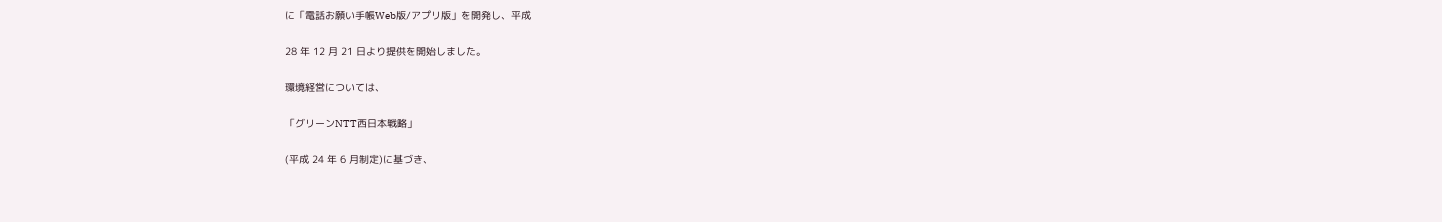に「電話お願い手帳Web版/アプリ版」を開発し、平成

28 年 12 月 21 日より提供を開始しました。

環境経営については、

「グリーンNTT西日本戦略」

(平成 24 年 6 月制定)に基づき、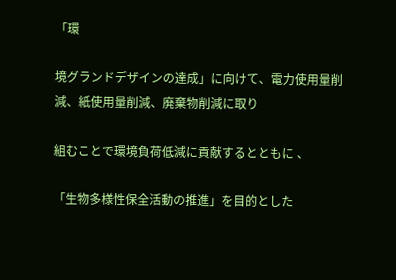「環

境グランドデザインの達成」に向けて、電力使用量削減、紙使用量削減、廃棄物削減に取り

組むことで環境負荷低減に貢献するとともに 、

「生物多様性保全活動の推進」を目的とした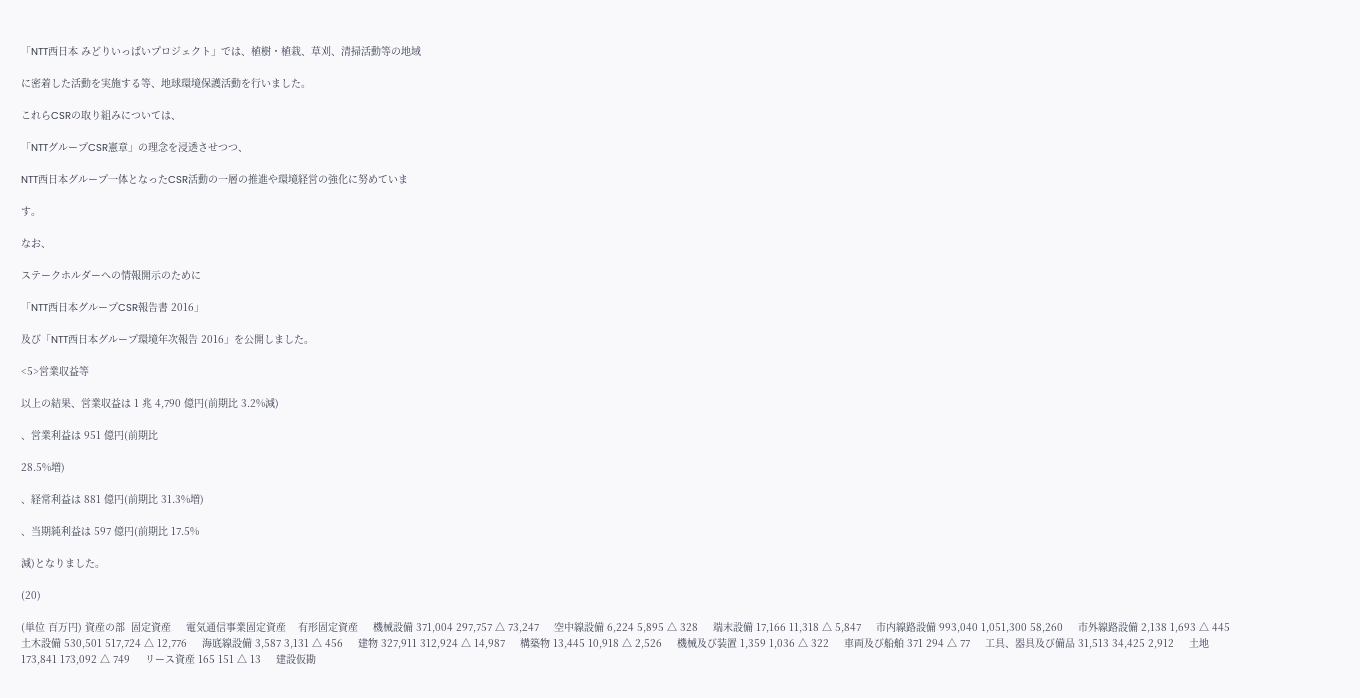「NTT西日本 みどりいっぱいプロジェクト」では、植樹・植栽、草刈、清掃活動等の地域

に密着した活動を実施する等、地球環境保護活動を行いました。

これらCSRの取り組みについては、

「NTTグループCSR憲章」の理念を浸透させつつ、

NTT西日本グループ一体となったCSR活動の一層の推進や環境経営の強化に努めていま

す。

なお、

ステークホルダーへの情報開示のために

「NTT西日本グループCSR報告書 2016」

及び「NTT西日本グループ環境年次報告 2016」を公開しました。

<5>営業収益等

以上の結果、営業収益は 1 兆 4,790 億円(前期比 3.2%減)

、営業利益は 951 億円(前期比

28.5%増)

、経常利益は 881 億円(前期比 31.3%増)

、当期純利益は 597 億円(前期比 17.5%

減)となりました。

(20)

(単位 百万円) 資産の部  固定資産     電気通信事業固定資産    有形固定資産     機械設備 371,004 297,757 △ 73,247     空中線設備 6,224 5,895 △ 328     端末設備 17,166 11,318 △ 5,847     市内線路設備 993,040 1,051,300 58,260     市外線路設備 2,138 1,693 △ 445     土木設備 530,501 517,724 △ 12,776     海底線設備 3,587 3,131 △ 456     建物 327,911 312,924 △ 14,987     構築物 13,445 10,918 △ 2,526     機械及び装置 1,359 1,036 △ 322     車両及び船舶 371 294 △ 77     工具、器具及び備品 31,513 34,425 2,912     土地 173,841 173,092 △ 749     リース資産 165 151 △ 13     建設仮勘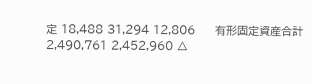定 18,488 31,294 12,806     有形固定資産合計 2,490,761 2,452,960 △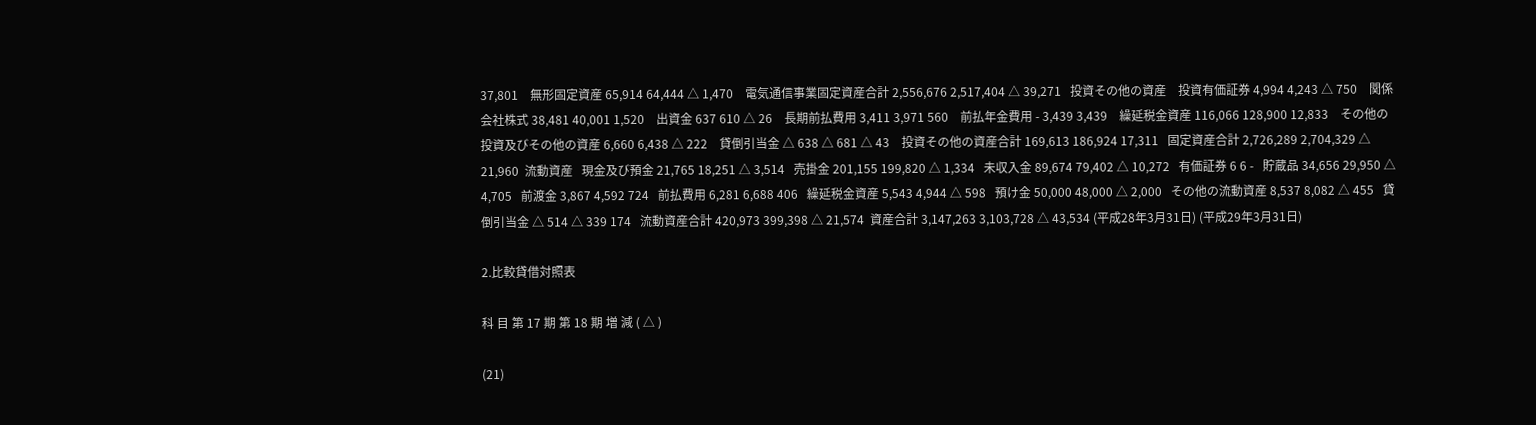37,801    無形固定資産 65,914 64,444 △ 1,470    電気通信事業固定資産合計 2,556,676 2,517,404 △ 39,271   投資その他の資産    投資有価証券 4,994 4,243 △ 750    関係会社株式 38,481 40,001 1,520    出資金 637 610 △ 26    長期前払費用 3,411 3,971 560    前払年金費用 - 3,439 3,439    繰延税金資産 116,066 128,900 12,833    その他の投資及びその他の資産 6,660 6,438 △ 222    貸倒引当金 △ 638 △ 681 △ 43    投資その他の資産合計 169,613 186,924 17,311   固定資産合計 2,726,289 2,704,329 △ 21,960  流動資産   現金及び預金 21,765 18,251 △ 3,514   売掛金 201,155 199,820 △ 1,334   未収入金 89,674 79,402 △ 10,272   有価証券 6 6 -   貯蔵品 34,656 29,950 △ 4,705   前渡金 3,867 4,592 724   前払費用 6,281 6,688 406   繰延税金資産 5,543 4,944 △ 598   預け金 50,000 48,000 △ 2,000   その他の流動資産 8,537 8,082 △ 455   貸倒引当金 △ 514 △ 339 174   流動資産合計 420,973 399,398 △ 21,574  資産合計 3,147,263 3,103,728 △ 43,534 (平成28年3月31日) (平成29年3月31日)

2.比較貸借対照表

科 目 第 17 期 第 18 期 増 減 ( △ )

(21)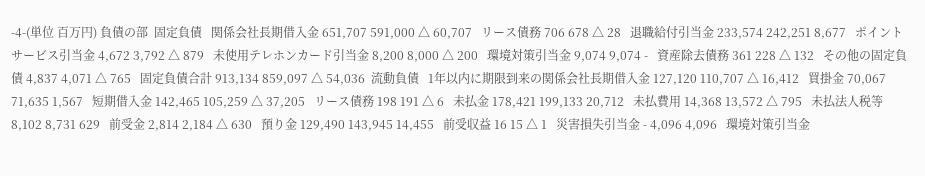-4-(単位 百万円) 負債の部  固定負債   関係会社長期借入金 651,707 591,000 △ 60,707   リース債務 706 678 △ 28   退職給付引当金 233,574 242,251 8,677   ポイントサービス引当金 4,672 3,792 △ 879   未使用テレホンカード引当金 8,200 8,000 △ 200   環境対策引当金 9,074 9,074 -   資産除去債務 361 228 △ 132   その他の固定負債 4,837 4,071 △ 765   固定負債合計 913,134 859,097 △ 54,036  流動負債   1年以内に期限到来の関係会社長期借入金 127,120 110,707 △ 16,412   買掛金 70,067 71,635 1,567   短期借入金 142,465 105,259 △ 37,205   リース債務 198 191 △ 6   未払金 178,421 199,133 20,712   未払費用 14,368 13,572 △ 795   未払法人税等 8,102 8,731 629   前受金 2,814 2,184 △ 630   預り金 129,490 143,945 14,455   前受収益 16 15 △ 1   災害損失引当金 - 4,096 4,096   環境対策引当金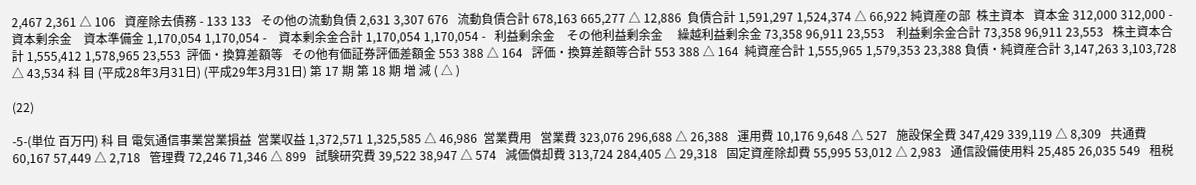2,467 2,361 △ 106   資産除去債務 - 133 133   その他の流動負債 2,631 3,307 676   流動負債合計 678,163 665,277 △ 12,886  負債合計 1,591,297 1,524,374 △ 66,922 純資産の部  株主資本   資本金 312,000 312,000 -   資本剰余金    資本準備金 1,170,054 1,170,054 -    資本剰余金合計 1,170,054 1,170,054 -   利益剰余金    その他利益剰余金     繰越利益剰余金 73,358 96,911 23,553    利益剰余金合計 73,358 96,911 23,553   株主資本合計 1,555,412 1,578,965 23,553  評価・換算差額等   その他有価証券評価差額金 553 388 △ 164   評価・換算差額等合計 553 388 △ 164  純資産合計 1,555,965 1,579,353 23,388 負債・純資産合計 3,147,263 3,103,728 △ 43,534 科 目 (平成28年3月31日) (平成29年3月31日) 第 17 期 第 18 期 増 減 ( △ )

(22)

-5-(単位 百万円) 科 目 電気通信事業営業損益  営業収益 1,372,571 1,325,585 △ 46,986  営業費用   営業費 323,076 296,688 △ 26,388   運用費 10,176 9,648 △ 527   施設保全費 347,429 339,119 △ 8,309   共通費 60,167 57,449 △ 2,718   管理費 72,246 71,346 △ 899   試験研究費 39,522 38,947 △ 574   減価償却費 313,724 284,405 △ 29,318   固定資産除却費 55,995 53,012 △ 2,983   通信設備使用料 25,485 26,035 549   租税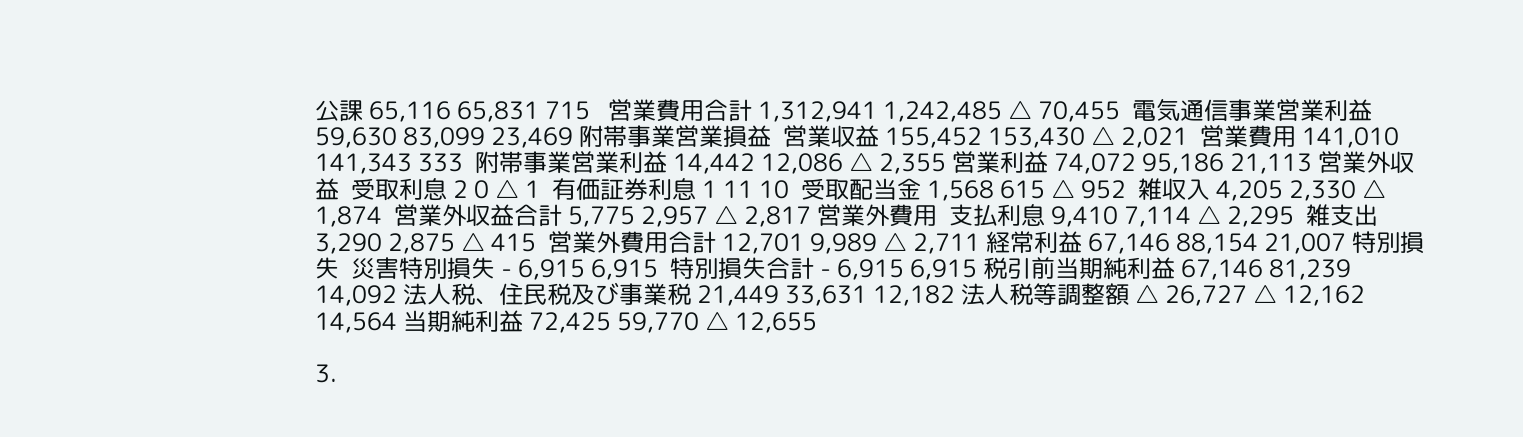公課 65,116 65,831 715   営業費用合計 1,312,941 1,242,485 △ 70,455  電気通信事業営業利益 59,630 83,099 23,469 附帯事業営業損益  営業収益 155,452 153,430 △ 2,021  営業費用 141,010 141,343 333  附帯事業営業利益 14,442 12,086 △ 2,355 営業利益 74,072 95,186 21,113 営業外収益  受取利息 2 0 △ 1  有価証券利息 1 11 10  受取配当金 1,568 615 △ 952  雑収入 4,205 2,330 △ 1,874  営業外収益合計 5,775 2,957 △ 2,817 営業外費用  支払利息 9,410 7,114 △ 2,295  雑支出 3,290 2,875 △ 415  営業外費用合計 12,701 9,989 △ 2,711 経常利益 67,146 88,154 21,007 特別損失  災害特別損失 - 6,915 6,915  特別損失合計 - 6,915 6,915 税引前当期純利益 67,146 81,239 14,092 法人税、住民税及び事業税 21,449 33,631 12,182 法人税等調整額 △ 26,727 △ 12,162 14,564 当期純利益 72,425 59,770 △ 12,655

3.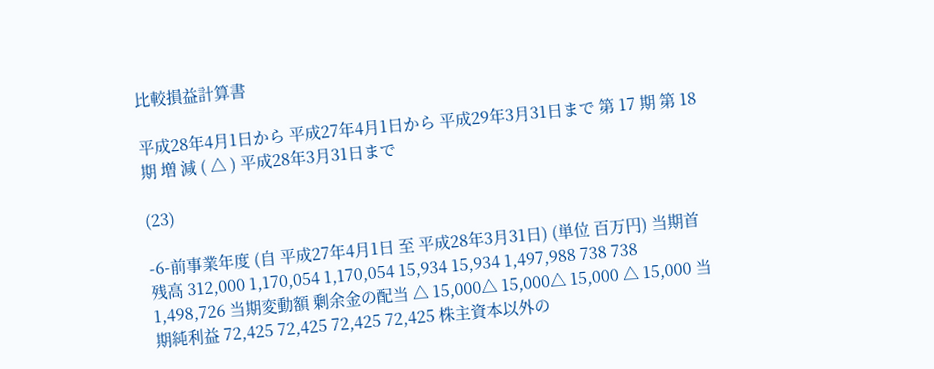比較損益計算書

平成28年4月1日から 平成27年4月1日から 平成29年3月31日まで 第 17 期 第 18 期 増 減 ( △ ) 平成28年3月31日まで

(23)

-6-前事業年度 (自 平成27年4月1日 至 平成28年3月31日) (単位 百万円) 当期首残高 312,000 1,170,054 1,170,054 15,934 15,934 1,497,988 738 738 1,498,726 当期変動額 剰余金の配当 △ 15,000△ 15,000△ 15,000 △ 15,000 当期純利益 72,425 72,425 72,425 72,425 株主資本以外の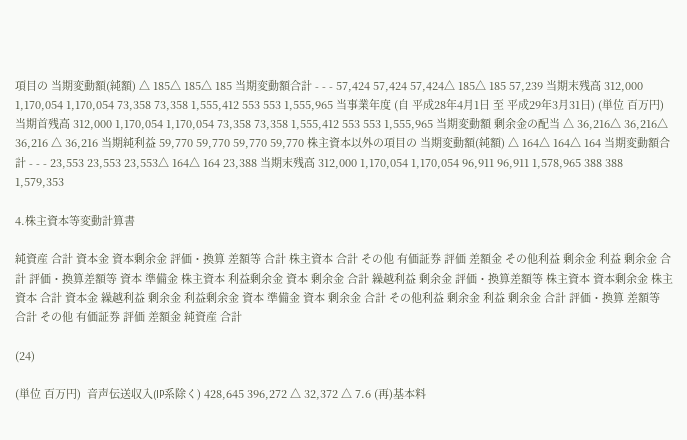項目の 当期変動額(純額) △ 185△ 185△ 185 当期変動額合計 - - - 57,424 57,424 57,424△ 185△ 185 57,239 当期末残高 312,000 1,170,054 1,170,054 73,358 73,358 1,555,412 553 553 1,555,965 当事業年度 (自 平成28年4月1日 至 平成29年3月31日) (単位 百万円) 当期首残高 312,000 1,170,054 1,170,054 73,358 73,358 1,555,412 553 553 1,555,965 当期変動額 剰余金の配当 △ 36,216△ 36,216△ 36,216 △ 36,216 当期純利益 59,770 59,770 59,770 59,770 株主資本以外の項目の 当期変動額(純額) △ 164△ 164△ 164 当期変動額合計 - - - 23,553 23,553 23,553△ 164△ 164 23,388 当期末残高 312,000 1,170,054 1,170,054 96,911 96,911 1,578,965 388 388 1,579,353

4.株主資本等変動計算書

純資産 合計 資本金 資本剰余金 評価・換算 差額等 合計 株主資本 合計 その他 有価証券 評価 差額金 その他利益 剰余金 利益 剰余金 合計 評価・換算差額等 資本 準備金 株主資本 利益剰余金 資本 剰余金 合計 繰越利益 剰余金 評価・換算差額等 株主資本 資本剰余金 株主資本 合計 資本金 繰越利益 剰余金 利益剰余金 資本 準備金 資本 剰余金 合計 その他利益 剰余金 利益 剰余金 合計 評価・換算 差額等 合計 その他 有価証券 評価 差額金 純資産 合計

(24)

(単位 百万円)  音声伝送収入(IP系除く) 428,645 396,272 △ 32,372 △ 7.6 (再)基本料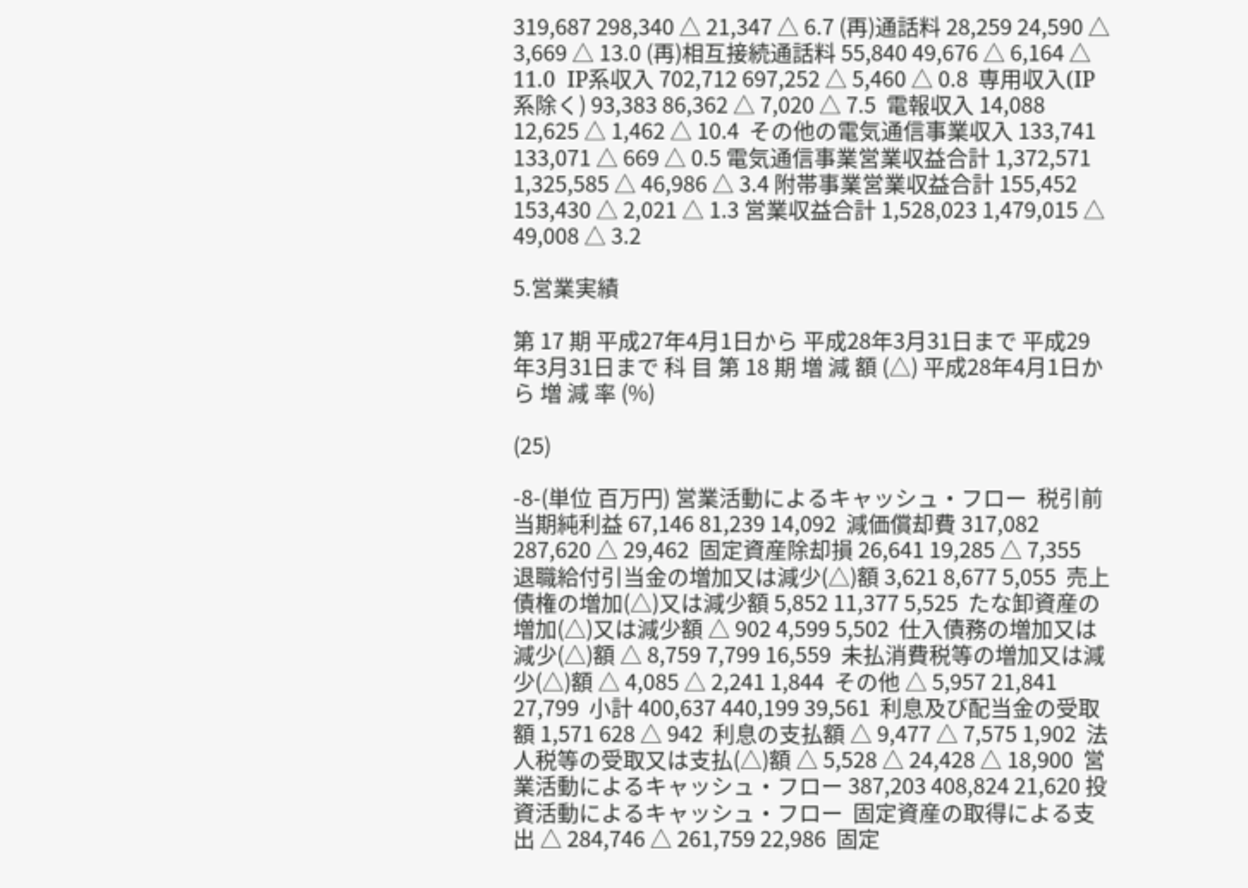319,687 298,340 △ 21,347 △ 6.7 (再)通話料 28,259 24,590 △ 3,669 △ 13.0 (再)相互接続通話料 55,840 49,676 △ 6,164 △ 11.0  IP系収入 702,712 697,252 △ 5,460 △ 0.8  専用収入(IP系除く) 93,383 86,362 △ 7,020 △ 7.5  電報収入 14,088 12,625 △ 1,462 △ 10.4  その他の電気通信事業収入 133,741 133,071 △ 669 △ 0.5 電気通信事業営業収益合計 1,372,571 1,325,585 △ 46,986 △ 3.4 附帯事業営業収益合計 155,452 153,430 △ 2,021 △ 1.3 営業収益合計 1,528,023 1,479,015 △ 49,008 △ 3.2

5.営業実績

第 17 期 平成27年4月1日から 平成28年3月31日まで 平成29年3月31日まで 科 目 第 18 期 増 減 額 (△) 平成28年4月1日から 増 減 率 (%)

(25)

-8-(単位 百万円) 営業活動によるキャッシュ・フロー  税引前当期純利益 67,146 81,239 14,092  減価償却費 317,082 287,620 △ 29,462  固定資産除却損 26,641 19,285 △ 7,355  退職給付引当金の増加又は減少(△)額 3,621 8,677 5,055  売上債権の増加(△)又は減少額 5,852 11,377 5,525  たな卸資産の増加(△)又は減少額 △ 902 4,599 5,502  仕入債務の増加又は減少(△)額 △ 8,759 7,799 16,559  未払消費税等の増加又は減少(△)額 △ 4,085 △ 2,241 1,844  その他 △ 5,957 21,841 27,799  小計 400,637 440,199 39,561  利息及び配当金の受取額 1,571 628 △ 942  利息の支払額 △ 9,477 △ 7,575 1,902  法人税等の受取又は支払(△)額 △ 5,528 △ 24,428 △ 18,900  営業活動によるキャッシュ・フロー 387,203 408,824 21,620 投資活動によるキャッシュ・フロー  固定資産の取得による支出 △ 284,746 △ 261,759 22,986  固定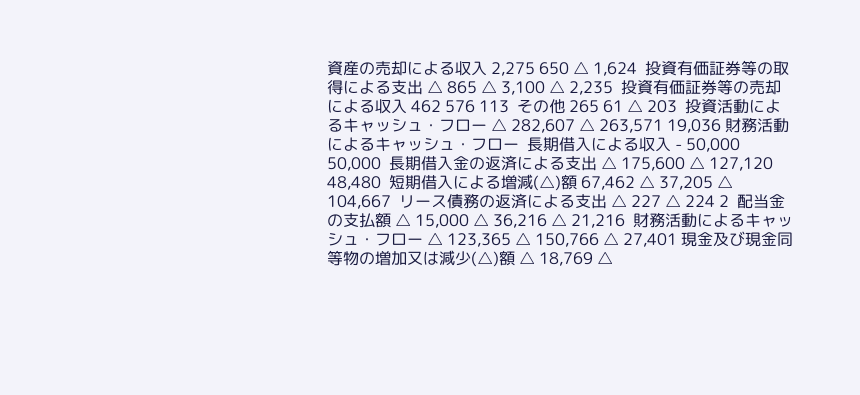資産の売却による収入 2,275 650 △ 1,624  投資有価証券等の取得による支出 △ 865 △ 3,100 △ 2,235  投資有価証券等の売却による収入 462 576 113  その他 265 61 △ 203  投資活動によるキャッシュ・フロー △ 282,607 △ 263,571 19,036 財務活動によるキャッシュ・フロー  長期借入による収入 - 50,000 50,000  長期借入金の返済による支出 △ 175,600 △ 127,120 48,480  短期借入による増減(△)額 67,462 △ 37,205 △ 104,667  リース債務の返済による支出 △ 227 △ 224 2  配当金の支払額 △ 15,000 △ 36,216 △ 21,216  財務活動によるキャッシュ・フロー △ 123,365 △ 150,766 △ 27,401 現金及び現金同等物の増加又は減少(△)額 △ 18,769 △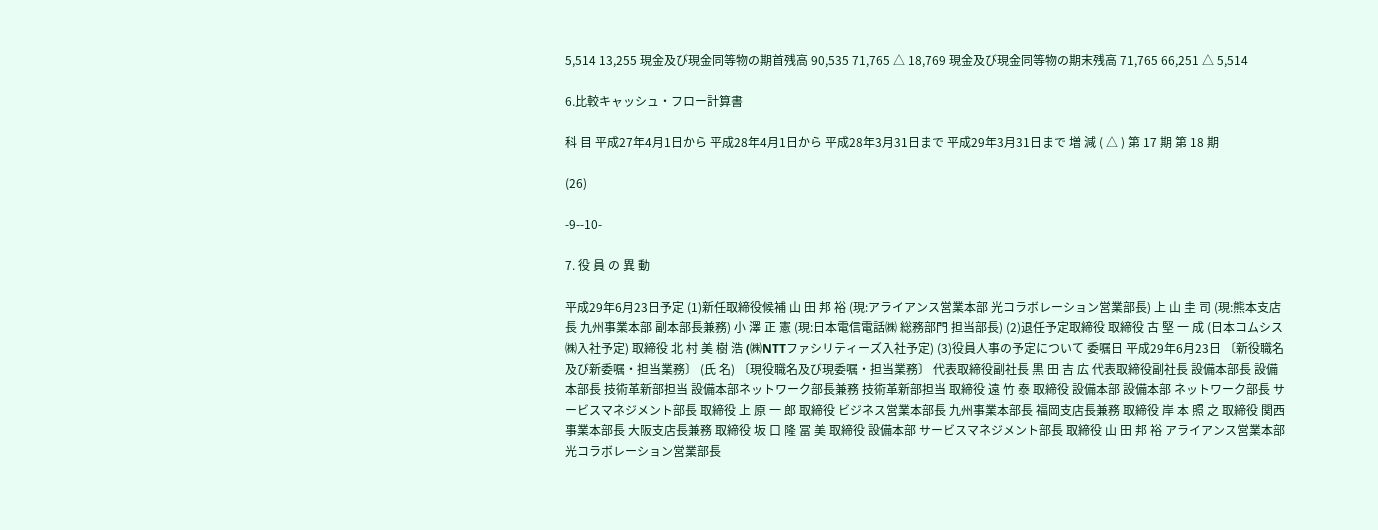5,514 13,255 現金及び現金同等物の期首残高 90,535 71,765 △ 18,769 現金及び現金同等物の期末残高 71,765 66,251 △ 5,514

6.比較キャッシュ・フロー計算書

科 目 平成27年4月1日から 平成28年4月1日から 平成28年3月31日まで 平成29年3月31日まで 増 減 ( △ ) 第 17 期 第 18 期

(26)

-9--10-

7. 役 員 の 異 動

平成29年6月23日予定 (1)新任取締役候補 山 田 邦 裕 (現:アライアンス営業本部 光コラボレーション営業部長) 上 山 圭 司 (現:熊本支店長 九州事業本部 副本部長兼務) 小 澤 正 憲 (現:日本電信電話㈱ 総務部門 担当部長) (2)退任予定取締役 取締役 古 堅 一 成 (日本コムシス㈱入社予定) 取締役 北 村 美 樹 浩 (㈱NTTファシリティーズ入社予定) (3)役員人事の予定について 委嘱日 平成29年6月23日 〔新役職名及び新委嘱・担当業務〕 (氏 名) 〔現役職名及び現委嘱・担当業務〕 代表取締役副社長 黒 田 吉 広 代表取締役副社長 設備本部長 設備本部長 技術革新部担当 設備本部ネットワーク部長兼務 技術革新部担当 取締役 遠 竹 泰 取締役 設備本部 設備本部 ネットワーク部長 サービスマネジメント部長 取締役 上 原 一 郎 取締役 ビジネス営業本部長 九州事業本部長 福岡支店長兼務 取締役 岸 本 照 之 取締役 関西事業本部長 大阪支店長兼務 取締役 坂 口 隆 冨 美 取締役 設備本部 サービスマネジメント部長 取締役 山 田 邦 裕 アライアンス営業本部 光コラボレーション営業部長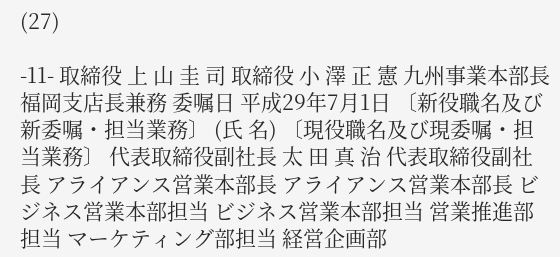(27)

-11- 取締役 上 山 圭 司 取締役 小 澤 正 憲 九州事業本部長 福岡支店長兼務 委嘱日 平成29年7月1日 〔新役職名及び新委嘱・担当業務〕 (氏 名) 〔現役職名及び現委嘱・担当業務〕 代表取締役副社長 太 田 真 治 代表取締役副社長 アライアンス営業本部長 アライアンス営業本部長 ビジネス営業本部担当 ビジネス営業本部担当 営業推進部担当 マーケティング部担当 経営企画部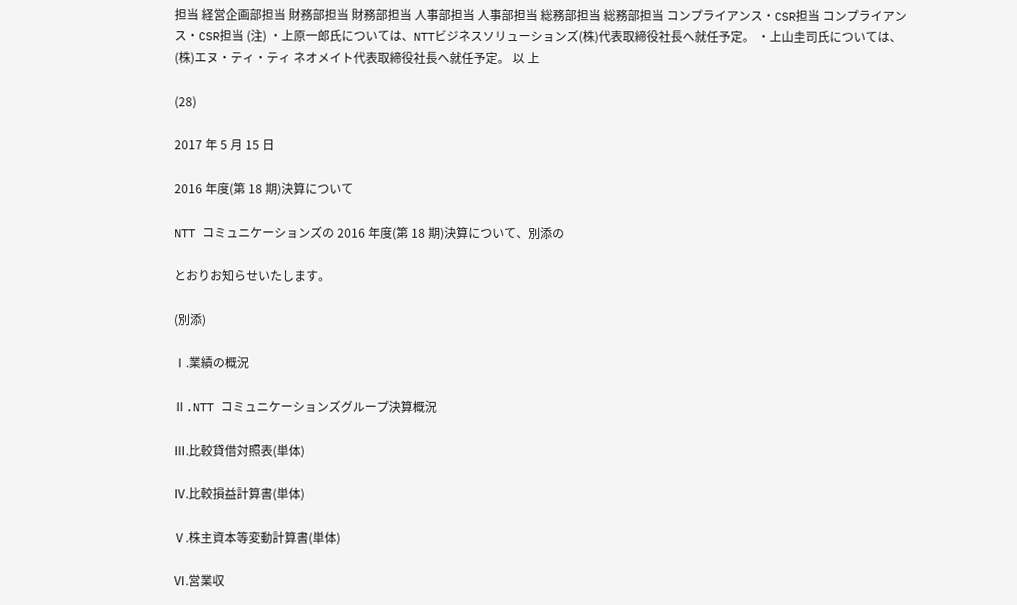担当 経営企画部担当 財務部担当 財務部担当 人事部担当 人事部担当 総務部担当 総務部担当 コンプライアンス・CSR担当 コンプライアンス・CSR担当 (注) ・上原一郎氏については、NTTビジネスソリューションズ(株)代表取締役社長へ就任予定。 ・上山圭司氏については、(株)エヌ・ティ・ティ ネオメイト代表取締役社長へ就任予定。 以 上

(28)

2017 年 5 月 15 日

2016 年度(第 18 期)決算について

NTT コミュニケーションズの 2016 年度(第 18 期)決算について、別添の

とおりお知らせいたします。

(別添)

Ⅰ.業績の概況

Ⅱ.NTT コミュニケーションズグループ決算概況

Ⅲ.比較貸借対照表(単体)

Ⅳ.比較損益計算書(単体)

Ⅴ.株主資本等変動計算書(単体)

Ⅵ.営業収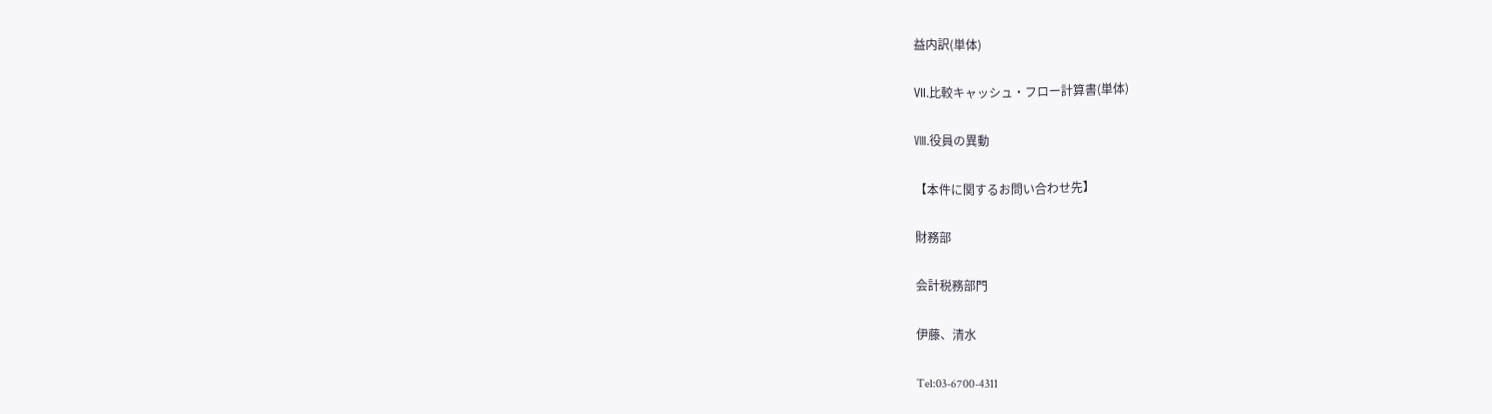益内訳(単体)

Ⅶ.比較キャッシュ・フロー計算書(単体)

Ⅷ.役員の異動

【本件に関するお問い合わせ先】

財務部

会計税務部門

伊藤、清水

Tel:03-6700-4311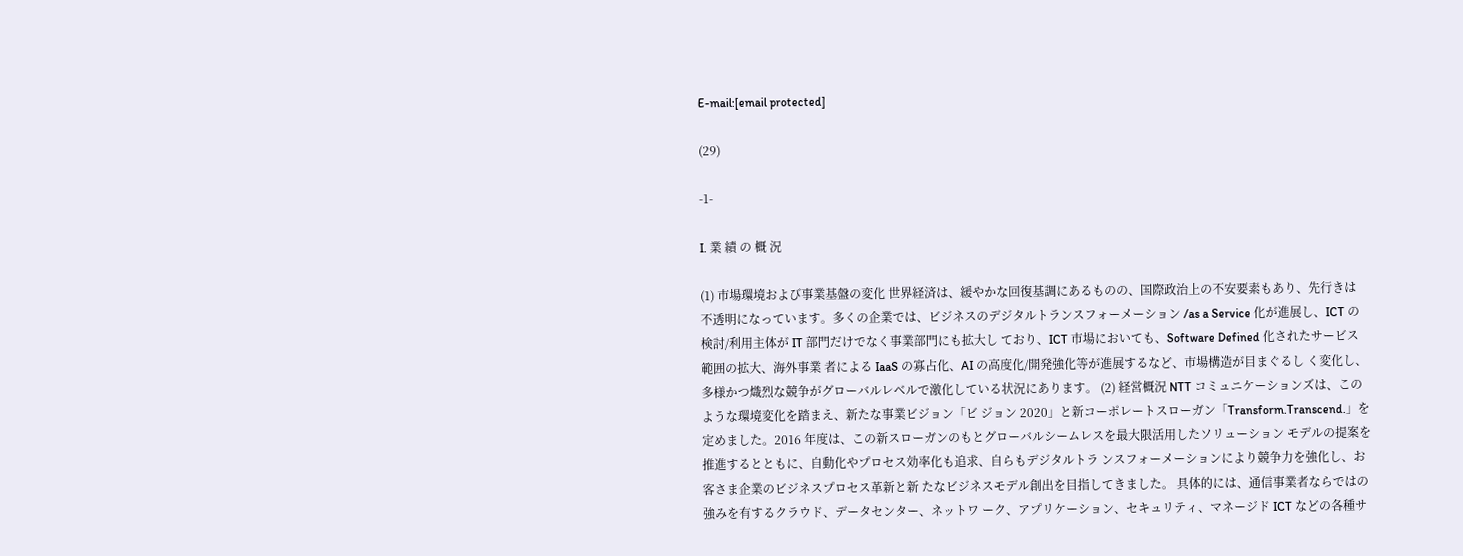E-mail:[email protected]

(29)

-1-

I. 業 績 の 概 況

(1) 市場環境および事業基盤の変化 世界経済は、緩やかな回復基調にあるものの、国際政治上の不安要素もあり、先行きは 不透明になっています。多くの企業では、ビジネスのデジタルトランスフォーメーション /as a Service 化が進展し、ICT の検討/利用主体が IT 部門だけでなく事業部門にも拡大し ており、ICT 市場においても、Software Defined 化されたサービス範囲の拡大、海外事業 者による IaaS の寡占化、AI の高度化/開発強化等が進展するなど、市場構造が目まぐるし く変化し、多様かつ熾烈な競争がグローバルレベルで激化している状況にあります。 (2) 経営概況 NTT コミュニケーションズは、このような環境変化を踏まえ、新たな事業ビジョン「ビ ジョン 2020」と新コーポレートスローガン「Transform.Transcend.」を定めました。2016 年度は、この新スローガンのもとグローバルシームレスを最大限活用したソリューション モデルの提案を推進するとともに、自動化やプロセス効率化も追求、自らもデジタルトラ ンスフォーメーションにより競争力を強化し、お客さま企業のビジネスプロセス革新と新 たなビジネスモデル創出を目指してきました。 具体的には、通信事業者ならではの強みを有するクラウド、データセンター、ネットワ ーク、アプリケーション、セキュリティ、マネージド ICT などの各種サ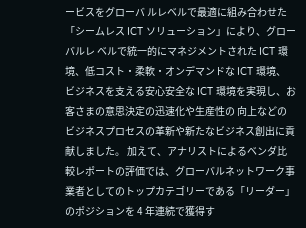ービスをグローバ ルレベルで最適に組み合わせた「シームレス ICT ソリューション」により、グローバルレ ベルで統一的にマネジメントされた ICT 環境、低コスト・柔軟・オンデマンドな ICT 環境、 ビジネスを支える安心安全な ICT 環境を実現し、お客さまの意思決定の迅速化や生産性の 向上などのビジネスプロセスの革新や新たなビジネス創出に貢献しました。 加えて、アナリストによるベンダ比較レポートの評価では、グローバルネットワーク事 業者としてのトップカテゴリーである「リーダー」のポジションを 4 年連続で獲得す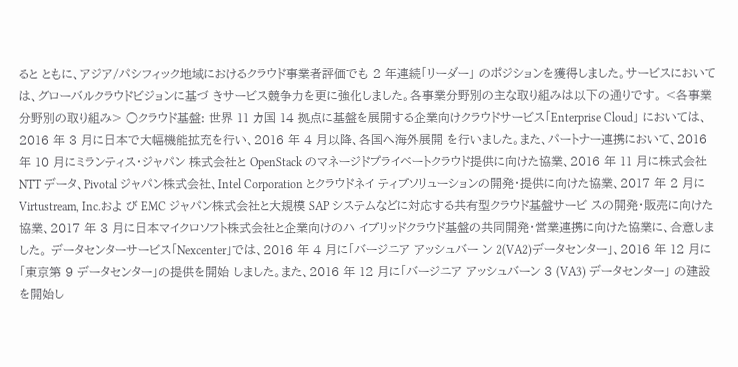ると ともに、アジア/パシフィック地域におけるクラウド事業者評価でも 2 年連続「リーダー」 のポジションを獲得しました。サービスにおいては、グローバルクラウドビジョンに基づ きサービス競争力を更に強化しました。各事業分野別の主な取り組みは以下の通りです。 <各事業分野別の取り組み> ○クラウド基盤: 世界 11 カ国 14 拠点に基盤を展開する企業向けクラウドサービス「Enterprise Cloud」 においては、2016 年 3 月に日本で大幅機能拡充を行い、2016 年 4 月以降、各国へ海外展開 を行いました。また、パートナー連携において、2016 年 10 月にミランティス・ジャパン 株式会社と OpenStack のマネージドプライベートクラウド提供に向けた協業、2016 年 11 月に株式会社 NTT データ、Pivotal ジャパン株式会社、Intel Corporation とクラウドネイ ティブソリューションの開発・提供に向けた協業、2017 年 2 月に Virtustream, Inc.およ び EMC ジャパン株式会社と大規模 SAP システムなどに対応する共有型クラウド基盤サービ スの開発・販売に向けた協業、2017 年 3 月に日本マイクロソフト株式会社と企業向けのハ イブリッドクラウド基盤の共同開発・営業連携に向けた協業に、合意しました。 データセンターサービス「Nexcenter」では、2016 年 4 月に「バージニア アッシュバー ン 2(VA2)データセンター」、2016 年 12 月に「東京第 9 データセンター」の提供を開始 しました。また、2016 年 12 月に「バージニア アッシュバーン 3 (VA3) データセンター」 の建設を開始し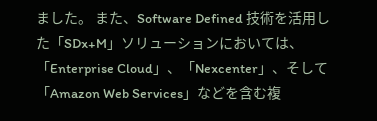ました。 また、Software Defined 技術を活用した「SDx+M」ソリューションにおいては、 「Enterprise Cloud」、「Nexcenter」、そして「Amazon Web Services」などを含む複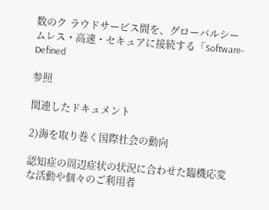数のク ラウドサービス間を、グローバルシームレス・高速・セキュアに接続する「Software-Defined

参照

関連したドキュメント

2)海を取り巻く国際社会の動向

認知症の周辺症状の状況に合わせた臨機応変な活動や個々のご利用者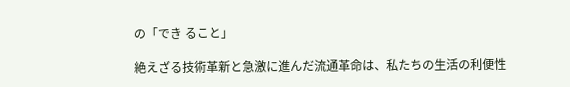の「でき ること」

絶えざる技術革新と急激に進んだ流通革命は、私たちの生活の利便性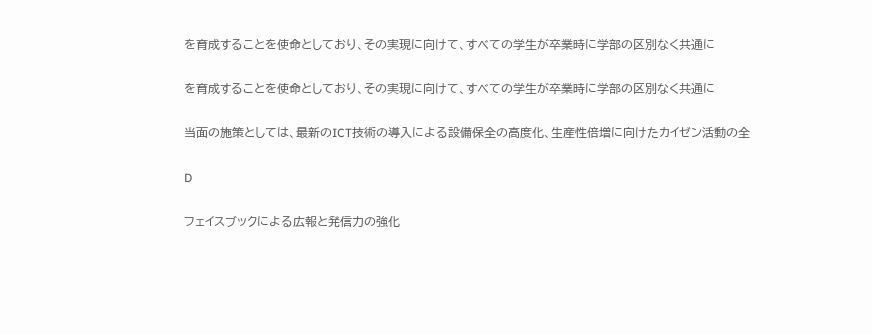を育成することを使命としており、その実現に向けて、すべての学生が卒業時に学部の区別なく共通に

を育成することを使命としており、その実現に向けて、すべての学生が卒業時に学部の区別なく共通に

当面の施策としては、最新のICT技術の導入による設備保全の高度化、生産性倍増に向けたカイゼン活動の全

D

フェイスブックによる広報と発信力の強化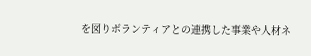を図りボランティアとの連携した事業や人材ネ